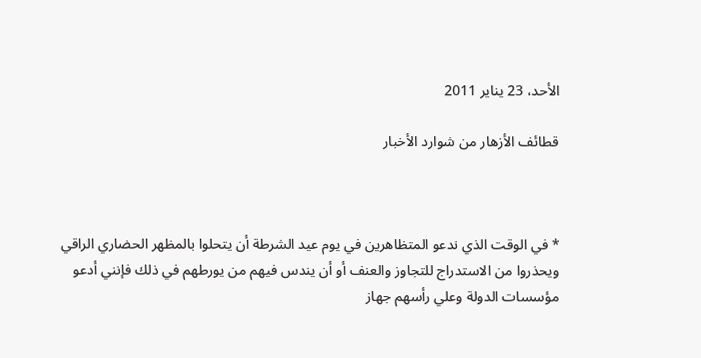الأحد، 23 يناير 2011

قطائف الأزهار من شوارد الأخبار



* في الوقت الذي ندعو المتظاهرين في يوم عيد الشرطة أن يتحلوا بالمظهر الحضاري الراقي ويحذروا من الاستدراج للتجاوز والعنف أو أن يندس فيهم من يورطهم في ذلك فإنني أدعو مؤسسات الدولة وعلي رأسهم جهاز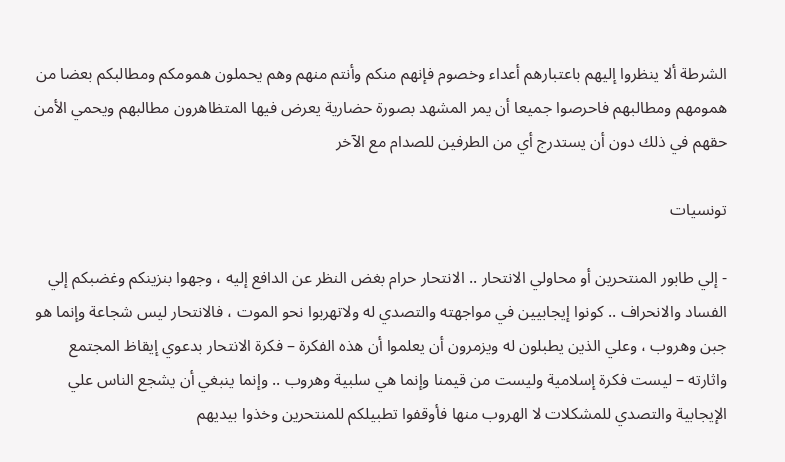الشرطة ألا ينظروا إليهم باعتبارهم أعداء وخصوم فإنهم منكم وأنتم منهم وهم يحملون همومكم ومطالبكم بعضا من همومهم ومطالبهم فاحرصوا جميعا أن يمر المشهد بصورة حضارية يعرض فيها المتظاهرون مطالبهم ويحمي الأمن حقهم في ذلك دون أن يستدرج أي من الطرفين للصدام مع الآخر

تونسيات

- إلي طابور المنتحرين أو محاولي الانتحار .. الانتحار حرام بغض النظر عن الدافع إليه ، وجهوا بنزينكم وغضبكم إلي الفساد والانحراف .. كونوا إيجابيين في مواجهته والتصدي له ولاتهربوا نحو الموت ، فالانتحار ليس شجاعة وإنما هو جبن وهروب ، وعلي الذين يطبلون له ويزمرون أن يعلموا أن هذه الفكرة – فكرة الانتحار بدعوي إيقاظ المجتمع واثارته – ليست فكرة إسلامية وليست من قيمنا وإنما هي سلبية وهروب .. وإنما ينبغي أن يشجع الناس علي الإيجابية والتصدي للمشكلات لا الهروب منها فأوقفوا تطبيلكم للمنتحرين وخذوا بيديهم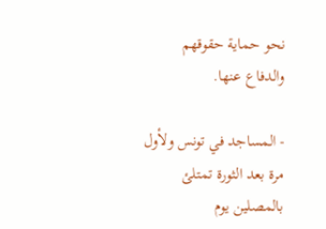نحو حماية حقوقهم والدفاع عنها.

- المساجد في تونس ولأول مرة بعد الثورة تمتلئ بالمصلين يوم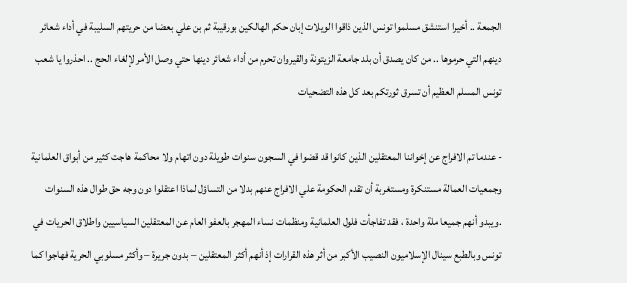الجمعة .. أخيرا استنشق مسلموا تونس الذين ذاقوا الويلات إبان حكم الهالكين بورقيبة ثم بن علي بعضا من حريتهم السليبة في أداء شعائر دينهم التي حرموها .. من كان يصدق أن بلد جامعة الزيتونة والقيروان تحرم من أداء شعائر دينها حتي وصل الأمر لإلغاء الحج .. احذروا يا شعب تونس المسلم العظيم أن تسرق ثورتكم بعد كل هذه التضحيات

- عندما تم الافراج عن إخواننا المعتقلين الذين كانوا قد قضوا في السجون سنوات طويلة دون اتهام ولا محاكمة هاجت كثير من أبواق العلمانية وجمعيات العمالة مستنكرة ومستغربة أن تقدم الحكومة علي الافراج عنهم بدلا من التساؤل لماذا اعتقلوا دون وجه حق طوال هذه السنوات .ويبدو أنهم جميعا ملة واحدة ، فقد تفاجأت فلول العلمانية ومنظمات نساء المهجر بالعفو العام عن المعتقلين السياسيين واطلاق الحريات في تونس وبالطبع سينال الإسلاميون النصيب الأكبر من أثر هذه القرارات إذ أنهم أكثر المعتقلين – بدون جريرة – وأكثر مسلوبي الحرية فهاجوا كما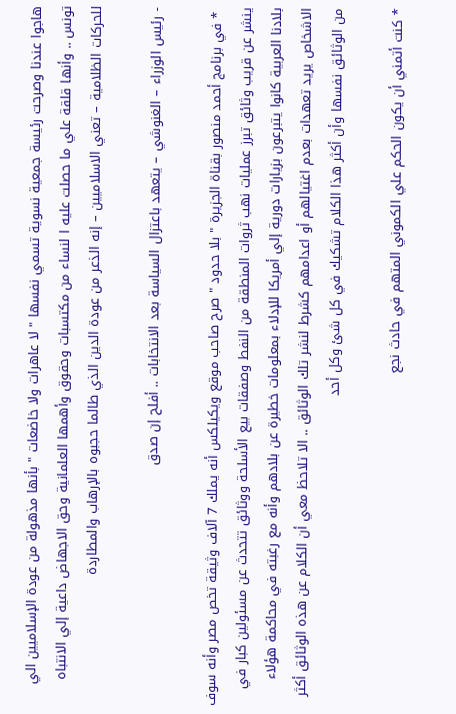هاجوا عندنا وصرحت رئيسة جمعية نسوية تسمي نفسها " لا عاهرات ولا خاضعات " بأنها مذهولة من عودة الإسلاميين الي تونس .. وأنها قلقة علي ما حصلت عليه ا لنساء من مكتسبات وحقوق وأهمها العلمانية وحق الاجهاض داعية إلي الانتباه للحركات الظلامية – تعني الاسلاميين – إنه الذعر من عودة الدين الذي طالما حجبوه بالإرهاب والمطاردة

- رئيس الوزراء – الغنوشي – يتعهد باعتزال السياسة بعد الانتخابات .. أفلح إن صدق

 * في برنامج أحمد منصور بقناة الجزيرة " بلا حدود " صرح صاحب موقع ويكيلكس أنه يملك 7 آلاف وثيقة تخص مصر وأنه سوف ينشر عن قريب وثائق تبرز عمليات نهب ثروات المنطقة من النفط وصفقات بيع الأسلحة ووثائق تتحدث عن مسئولين كبار في بلادنا العربية كانوا يتبرعون بزيارات دورية إلي أمريكا للإدلاء بمعلومات خطيرة عن بلادهم وأنه مع رغبته في محاكمة هؤلاء الاشخاص يريد تعهدات بعدم اغتيالهم أو اعدامهم كشرط لنشر تلك الوثائق .. الا تلاحظ معي أن الكلام عن هذه الوثائق أكثر من الوثائق نفسها وأن أكثر هذا الكلام تشكيك في كل شئ وكل أحد

* كنت أتمني أن يكون الحكم علي الكموني المتهم في حادث نجع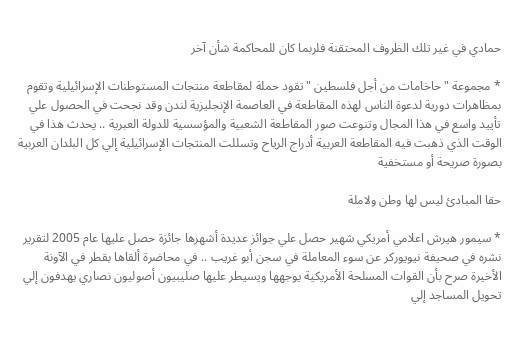حمادي في غير تلك الظروف المحتقنة فلربما كان للمحاكمة شأن آخر

* مجموعة " حاخامات من أجل فلسطين " تقود حملة لمقاطعة منتجات المستوطنات الإسرائيلية وتقوم بمظاهرات دورية لدعوة الناس لهذه المقاطعة في العاصمة الإنجليزية لندن وقد نجحت في الحصول علي تأييد واسع في هذا المجال وتنوعت صور المقاطعة الشعبية والمؤسسية للدولة العبرية .. يحدث هذا في الوقت الذي ذهبت فيه المقاطعة العربية أدراج الرياح وتسللت المنتجات الإسرائيلية إلي كل البلدان العربية بصورة صريحة أو مستخفية

حقا المبادئ ليس لها وطن ولاملة

* سيمور هيرش اعلامي أمريكي شهير حصل علي جوائز عديدة أشهرها جائزة حصل عليها عام 2005 لتقرير نشره في صحيفة نيويوركر عن سوء المعاملة في سجن أبو غريب .. في محاضرة ألقاها بقطر في الآونة الأخيرة صرح بأن القوات المسلحة الأمريكية يوجهها ويسيطر عليها صليبيون أصوليون نصاري يهدفون إلي تحويل المساجد إلي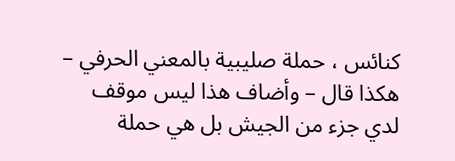كنائس ، حملة صليبية بالمعني الحرفي – هكذا قال – وأضاف هذا ليس موقف لدي جزء من الجيش بل هي حملة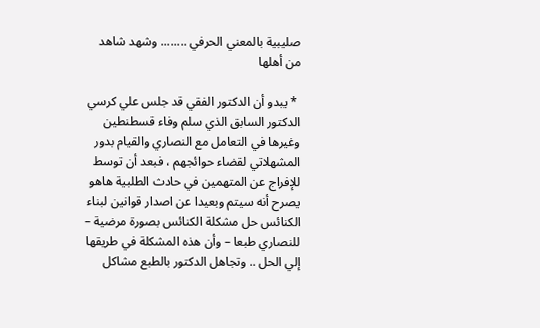صليبية بالمعني الحرفي ........ وشهد شاهد من أهلها

 * يبدو أن الدكتور الفقي قد جلس علي كرسي الدكتور السابق الذي سلم وفاء قسطنطين وغيرها في التعامل مع النصاري والقيام بدور المشهلاتي لقضاء حوائجهم ، فبعد أن توسط للإفراج عن المتهمين في حادث الطلبية هاهو يصرح أنه سيتم وبعيدا عن اصدار قوانين لبناء الكنائس حل مشكلة الكنائس بصورة مرضية – للنصاري طبعا – وأن هذه المشكلة في طريقها إلي الحل .. وتجاهل الدكتور بالطبع مشاكل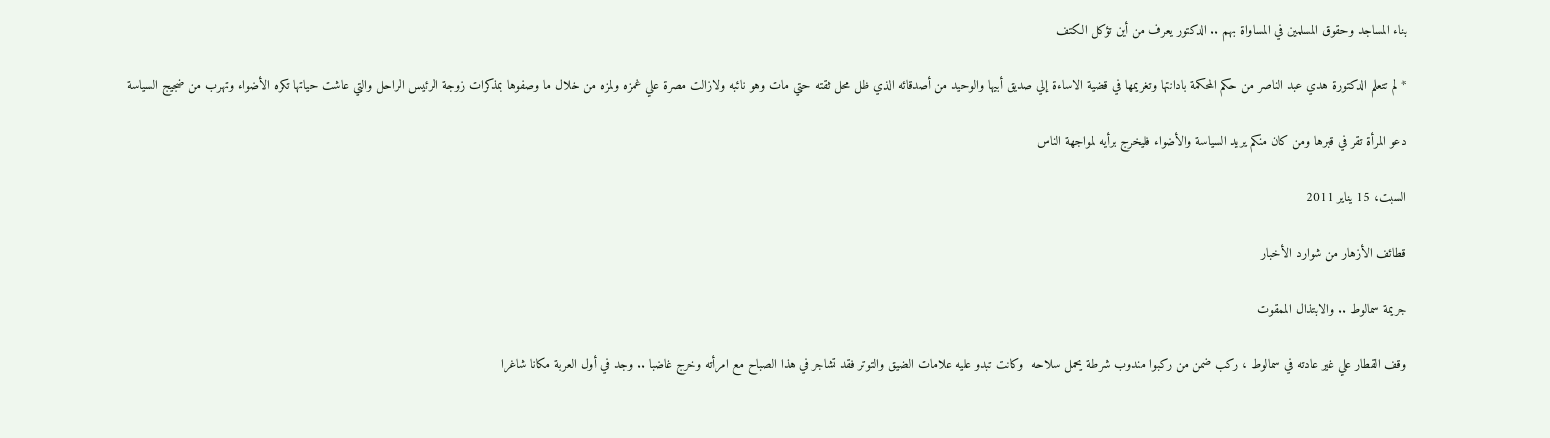بناء المساجد وحقوق المسلمين في المساواة بهم .. الدكتور يعرف من أين تؤكل الكتف

* لم تتعلم الدكتورة هدي عبد الناصر من حكم المحكمة بادانتها وتغريمها في قضية الاساءة إلي صديق أبيها والوحيد من أصدقائه الذي ظل محل ثقته حتي مات وهو نائبه ولازالت مصرة علي غمزه ولمزه من خلال ما وصفوها بمذكرات زوجة الرئيس الراحل والتي عاشت حياتها تكره الأضواء وتهرب من ضجيج السياسة

دعو المرأة تقر في قبرها ومن كان منكم يريد السياسة والأضواء فليخرج برأيه لمواجهة الناس

السبت، 15 يناير 2011

قطائف الأزهار من شوارد الأخبار

جريمة سمالوط .. والابتذال الممقوت

وقف القطار علي غير عادته في سمالوط ، ركب ضمن من ركبوا مندوب شرطة يحمل سلاحه  وكانت تبدو عليه علامات الضيق والتوتر فقد تشاجر في هذا الصباح مع امرأته وخرج غاضبا .. وجد في أول العربة مكانا شاغرا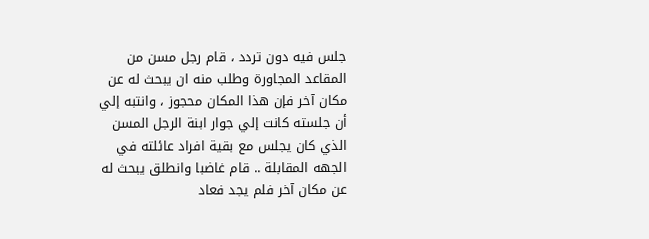جلس فيه دون تردد ، قام رجل مسن من المقاعد المجاورة وطلب منه ان يبحث له عن مكان آخر فإن هذا المكان محجوز ، وانتبه إلي أن جلسته كانت إلي جوار ابنة الرجل المسن الذي كان يجلس مع بقية افراد عائلته في الجهه المقابلة .. قام غاضبا وانطلق يبحث له عن مكان آخر فلم يجد فعاد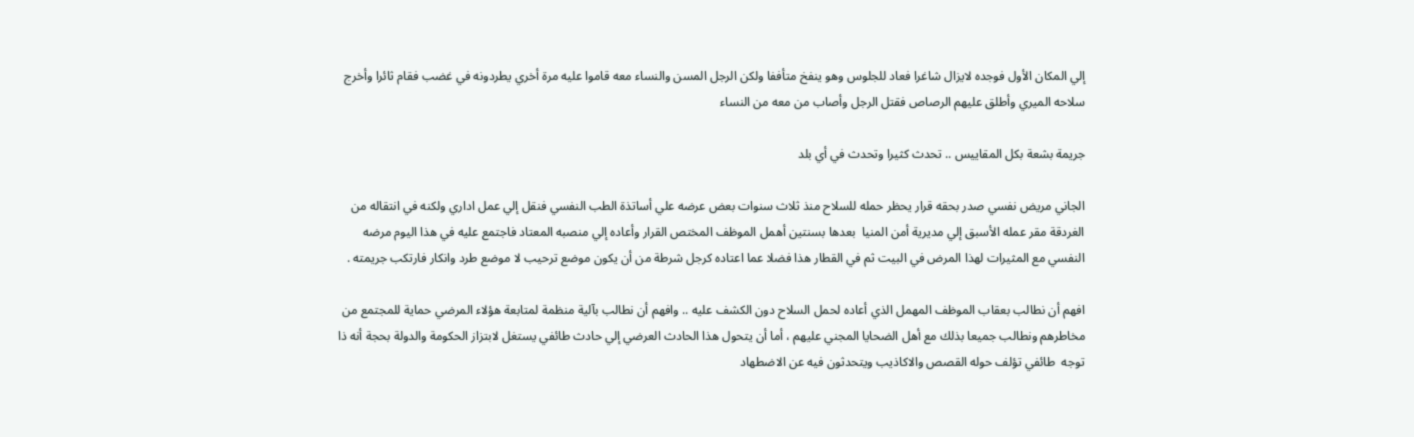إلي المكان الأول فوجده لايزال شاغرا فعاد للجلوس وهو ينفخ متأففا ولكن الرجل المسن والنساء معه قاموا عليه مرة أخري يطردونه في غضب فقام ثائرا وأخرج سلاحه الميري وأطلق عليهم الرصاص فقتل الرجل وأصاب من معه من النساء

جريمة بشعة بكل المقاييس .. تحدث كثيرا وتحدث في أي بلد

الجاني مريض نفسي صدر بحقه قرار يحظر حمله للسلاح منذ ثلاث سنوات بعض عرضه علي أساتذة الطب النفسي فنقل إلي عمل اداري ولكنه في انتقاله من الغردقة مقر عمله الأسبق إلي مديرية أمن المنيا  بعدها بسنتين أهمل الموظف المختص القرار وأعاده إلي منصبه المعتاد فاجتمع عليه في هذا اليوم مرضه النفسي مع المثيرات لهذا المرض في البيت ثم في القطار هذا فضلا عما اعتاده كرجل شرطة من أن يكون موضع ترحيب لا موضع طرد وانكار فارتكب جريمته .

افهم أن نطالب بعقاب الموظف المهمل الذي أعاده لحمل السلاح دون الكشف عليه .. وافهم أن نطالب بآلية منظمة لمتابعة هؤلاء المرضي حماية للمجتمع من مخاطرهم ونطالب جميعا بذلك مع أهل الضحايا المجني عليهم ، أما أن يتحول هذا الحادث العرضي إلي حادث طائفي يستغل لابتزاز الحكومة والدولة بحجة أنه ذا توجه  طائفي تؤلف حوله القصص والاكاذيب ويتحدثون فيه عن الاضطهاد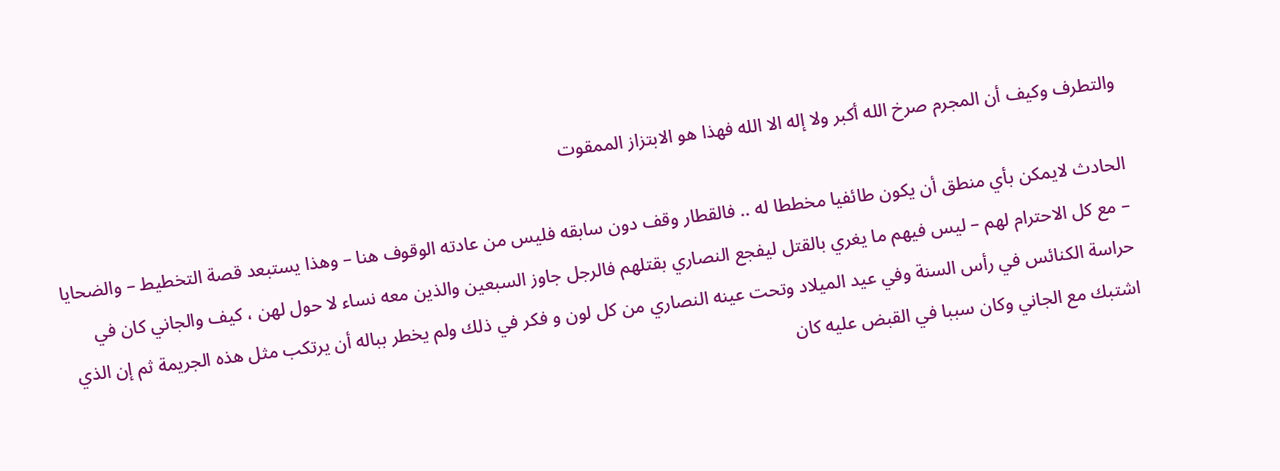والتطرف وكيف أن المجرم صرخ الله أكبر ولا إله الا الله فهذا هو الابتزاز الممقوت

الحادث لايمكن بأي منطق أن يكون طائفيا مخططا له .. فالقطار وقف دون سابقه فليس من عادته الوقوف هنا – وهذا يستبعد قصة التخطيط – والضحايا – مع كل الاحترام لهم – ليس فيهم ما يغري بالقتل ليفجع النصاري بقتلهم فالرجل جاوز السبعين والذين معه نساء لا حول لهن ، كيف والجاني كان في حراسة الكنائس في رأس السنة وفي عيد الميلاد وتحت عينه النصاري من كل لون و فكر في ذلك ولم يخطر بباله أن يرتكب مثل هذه الجريمة ثم إن الذي اشتبك مع الجاني وكان سببا في القبض عليه كان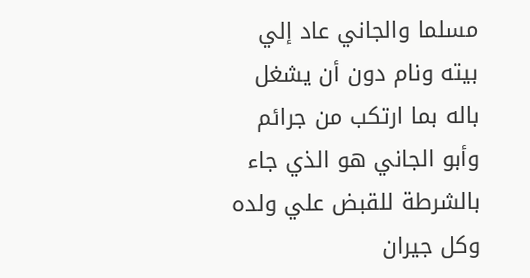مسلما والجاني عاد إلي بيته ونام دون أن يشغل باله بما ارتكب من جرائم وأبو الجاني هو الذي جاء بالشرطة للقبض علي ولده وكل جيران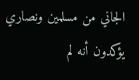الجاني من مسلمين ونصاري يؤكدون أنه لم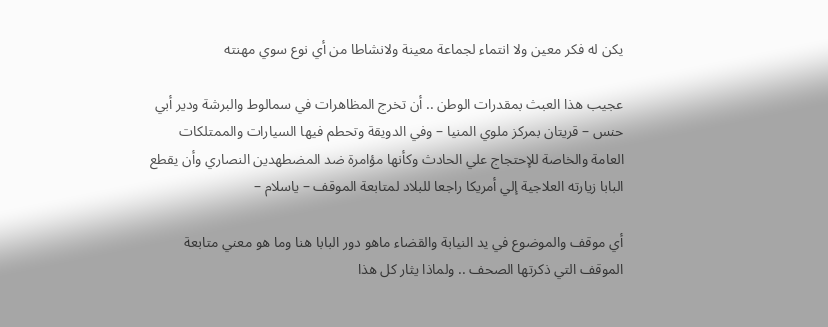يكن له فكر معين ولا انتماء لجماعة معينة ولانشاطا من أي نوع سوي مهنته

عجيب هذا العبث بمقدرات الوطن .. أن تخرج المظاهرات في سمالوط والبرشة ودير أبي حنس – قريتان بمركز ملوي المنيا – وفي الدويقة وتحطم فيها السيارات والممتلكات العامة والخاصة للإحتجاج علي الحادث وكأنها مؤامرة ضد المضطهدين النصاري وأن يقطع البابا زيارته العلاجية إلي أمريكا راجعا للبلاد لمتابعة الموقف – ياسلام –

أي موقف والموضوع في يد النيابة والقضاء ماهو دور البابا هنا وما هو معني متابعة الموقف التي ذكرتها الصحف .. ولماذا يثار كل هذا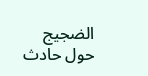الضجيج حول حادث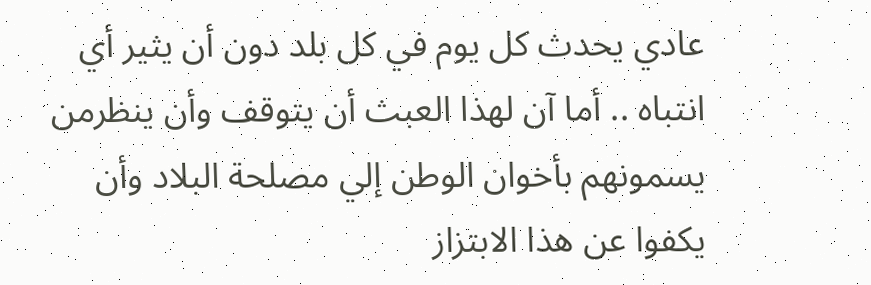عادي يحدث كل يوم في كل بلد دون أن يثير أي انتباه .. أما آن لهذا العبث أن يتوقف وأن ينظرمن يسمونهم بأخوان الوطن إلي مصلحة البلاد وأن يكفوا عن هذا الابتزاز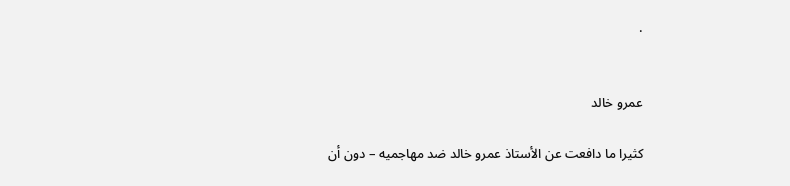.


عمرو خالد

كثيرا ما دافعت عن الأستاذ عمرو خالد ضد مهاجميه – دون أن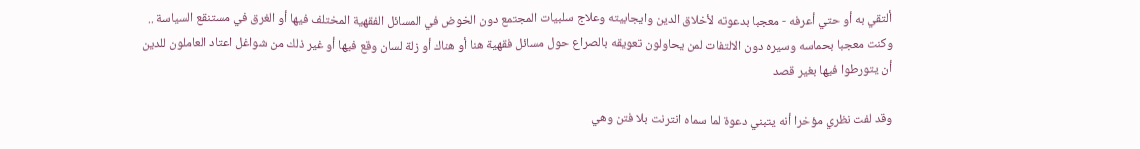ألتقي به أو حتي أعرفه - معجبا بدعوته لأخلاق الدين وايجابيته وعلاج سلبيات المجتمع دون الخوض في المسائل الفقهية المختلف فيها أو الغرق في مستنقع السياسة .. وكنت معجبا بحماسه وسيره دون الالتفات لمن يحاولون تعويقه بالصراع حول مسائل فقهية هنا أو هناك أو زلة لسان وقع فيها أو غير ذلك من شواغل اعتاد العاملون للدين أن يتورطوا فيها بغير قصد

وقد لفت نظري مؤخرا أنه يتبني دعوة لما سماه انترنت بلا فتن وهي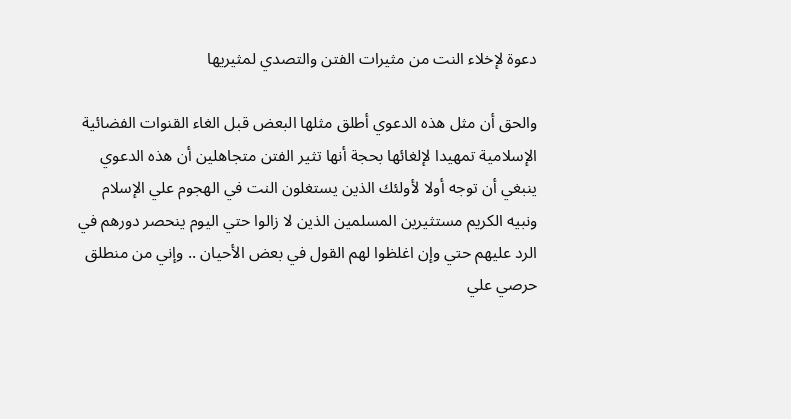دعوة لإخلاء النت من مثيرات الفتن والتصدي لمثيريها

والحق أن مثل هذه الدعوي أطلق مثلها البعض قبل الغاء القنوات الفضائية الإسلامية تمهيدا لإلغائها بحجة أنها تثير الفتن متجاهلين أن هذه الدعوي ينبغي أن توجه أولا لأولئك الذين يستغلون النت في الهجوم علي الإسلام ونبيه الكريم مستثيرين المسلمين الذين لا زالوا حتي اليوم ينحصر دورهم في الرد عليهم حتي وإن اغلظوا لهم القول في بعض الأحيان .. وإني من منطلق حرصي علي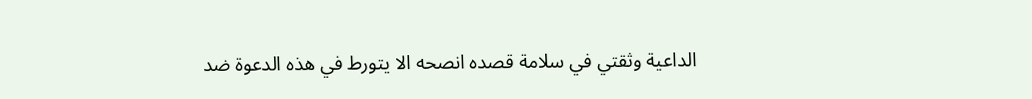الداعية وثقتي في سلامة قصده انصحه الا يتورط في هذه الدعوة ضد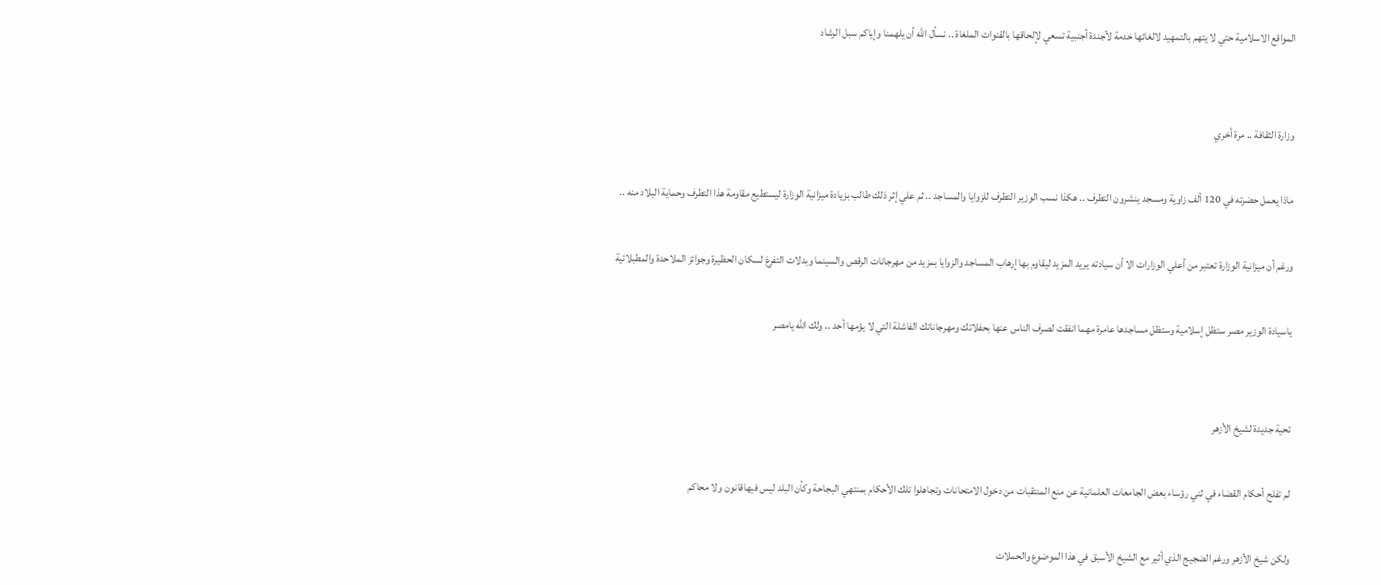المواقع الاسلامية حتي لا يتهم بالتمهيد لالغائها خدمة لأجندة أجنبية تسعي لإلحاقها بالقنوات الملغاة .. نسأل الله أن يلهمنا وإياكم سبل الرشاد


وزارة الثقافة .. مرة أخري

ماذا يعمل حضرته في 120 ألف زاوية ومسجد ينشرون التطرف .. هكذا نسب الوزير التطرف للزوايا والمساجد .. ثم علي إثر ذلك طالب بزيادة ميزانية الوزارة ليستطيع مقاومة هذا التطرف وحماية البلاد منه ..

ورغم أن ميزانية الوزارة تعتبر من أعلي الوزارات الا أن سيادته يريد المزيد ليقاوم بها إرهاب المساجد والزوايا بمزيد من مهرجانات الرقص والسينما وبدلات التفرغ لسكان الحظيرة وجوائز الملاحدة والمطبلاتية

ياسيادة الوزير مصر ستظل إسلامية وستظل مساجدها عامرة مهما انفقت لصرف الناس عنها بحفلاتك ومهرجاناتك الفاشلة التي لا يؤمها أحد .. ولك الله يامصر


تحية جديدة لشيخ الأزهر

لم تفلح أحكام القضاء في ثني رؤساء بعض الجامعات العلمانية عن منع المنتقبات من دخول الامتحانات وتجاهلوا تلك الأحكام بمنتهي البجاحة وكأن البلد ليس فيهاقانون ولا محاكم

ولكن شيخ الأزهر ورغم الضجيج الذي أثير مع الشيخ الأسبق في هذا الموضوع والحملات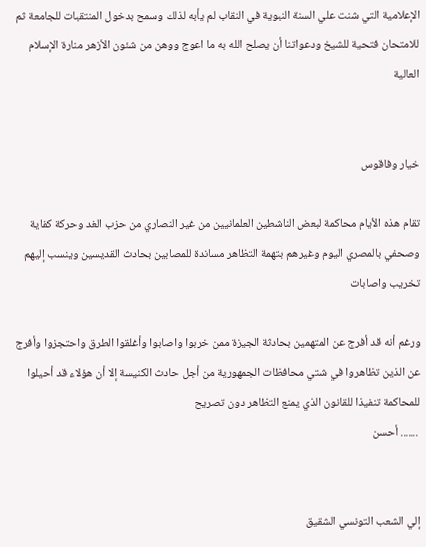الإعلامية التي شنت علي السنة النبوية في النقاب لم يأبه لذلك وسمح بدخول المنتقبات للجامعة ثم للامتحان فتحية للشيخ ودعواتنا أن يصلح الله به ما اعوج ووهن من شئون الأزهر منارة الإسلام العالية


خيار وفاقوس

تقام هذه الأيام محاكمة لبعض الناشطين العلمانيين من غير النصاري من حزب الغد وحركة كفاية وصحفي بالمصري اليوم وغيرهم بتهمة التظاهر مساندة للمصابين بحادث القديسين وينسب إليهم تخريب واصابات

ورغم أنه قد أفرج عن المتهمين بحادثة الجيزة ممن خربوا واصابوا وأغلقوا الطرق واحتجزوا وأفرج عن الذين تظاهروا في شتي محافظات الجمهورية من أجل حادث الكنيسة إلا أن هؤلاء قد أحيلوا للمحاكمة تنفيذا للقانون الذي يمنع التظاهر دون تصريح
 ....... أحسن


إلي الشعب التونسي الشقيق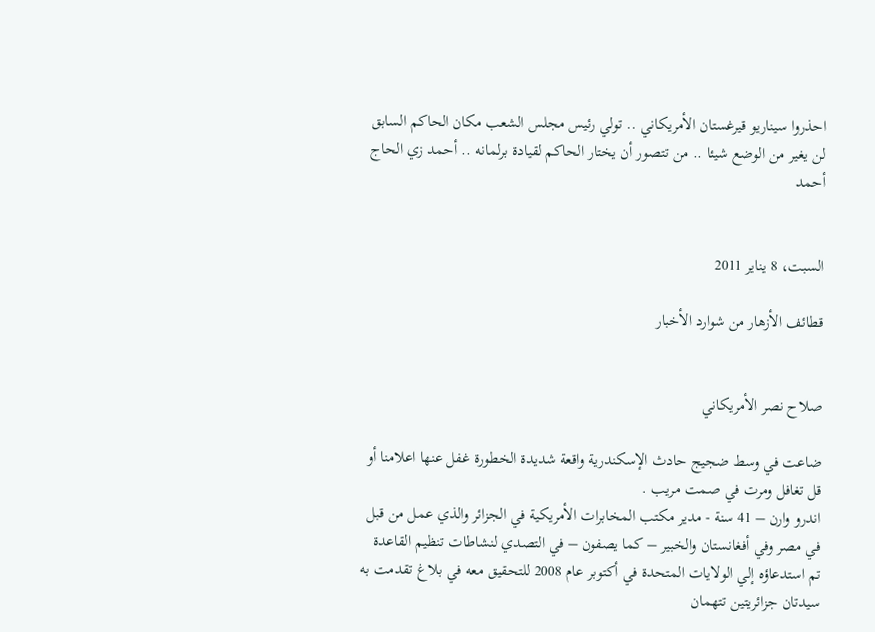احذروا سيناريو قيرغستان الأمريكاني .. تولي رئيس مجلس الشعب مكان الحاكم السابق لن يغير من الوضع شيئا .. من تتصور أن يختار الحاكم لقيادة برلمانه .. أحمد زي الحاج أحمد


السبت، 8 يناير 2011

قطائف الأزهار من شوارد الأخبار


صلاح نصر الأمريكاني

ضاعت في وسط ضجيج حادث الإسكندرية واقعة شديدة الخطورة غفل عنها اعلامنا أو قل تغافل ومرت في صمت مريب .
اندرو وارن – 41 سنة - مدير مكتب المخابرات الأمريكية في الجزائر والذي عمل من قبل في مصر وفي أفغانستان والخبير – كما يصفون – في التصدي لنشاطات تنظيم القاعدة تم استدعاؤه إلي الولايات المتحدة في أكتوبر عام 2008 للتحقيق معه في بلاغ تقدمت به سيدتان جزائريتين تتهمان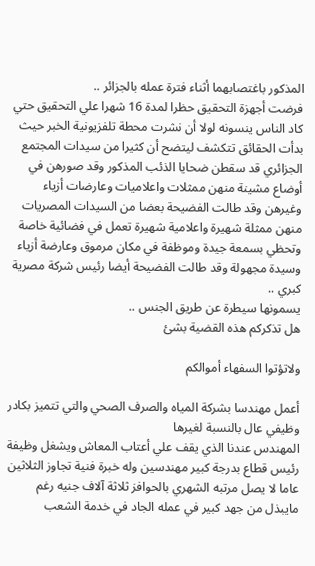المذكور باغتصابهما أثناء فترة عمله بالجزائر ..
فرضت أجهزة التحقيق حظرا لمدة 16 شهرا علي التحقيق حتي كاد الناس ينسونه لولا أن نشرت محطة تلفزيونية الخبر حيث بدأت الحقائق تتكشف ليتضح أن كثيرا من سيدات المجتمع الجزائري قد سقطن ضحايا الذئب المذكور وقد صورهن في أوضاع مشينة منهن ممثلات واعلاميات وعارضات أزياء وغيرهن وقد طالت الفضيحة بعضا من السيدات المصريات منهن ممثلة شهيرة واعلامية شهيرة تعمل في فضائية خاصة وتحظي بسمعة جيدة وموظفة في مكان مرموق وعارضة أزياء وسيدة مجهولة وقد طالت الفضيحة أيضا رئيس شركة مصرية كبري ..
يسمونها سيطرة عن طريق الجنس ..
هل تذكركم هذه القضية بشئ

ولاتؤتوا السفهاء أموالكم

أعمل مهندسا بشركة المياه والصرف الصحي والتي تتميز بكادر وظيفي عال بالنسبة لغيرها
المهندس عندنا الذي يقف علي أعتاب المعاش ويشغل وظيفة رئيس قطاع بدرجة كبير مهندسين وله خبرة فنية تجاوز الثلاثين عاما لا يصل مرتبه الشهري بالحوافز ثلاثة آلاف جنيه رغم مايبذل من جهد كبير في عمله الجاد في خدمة الشعب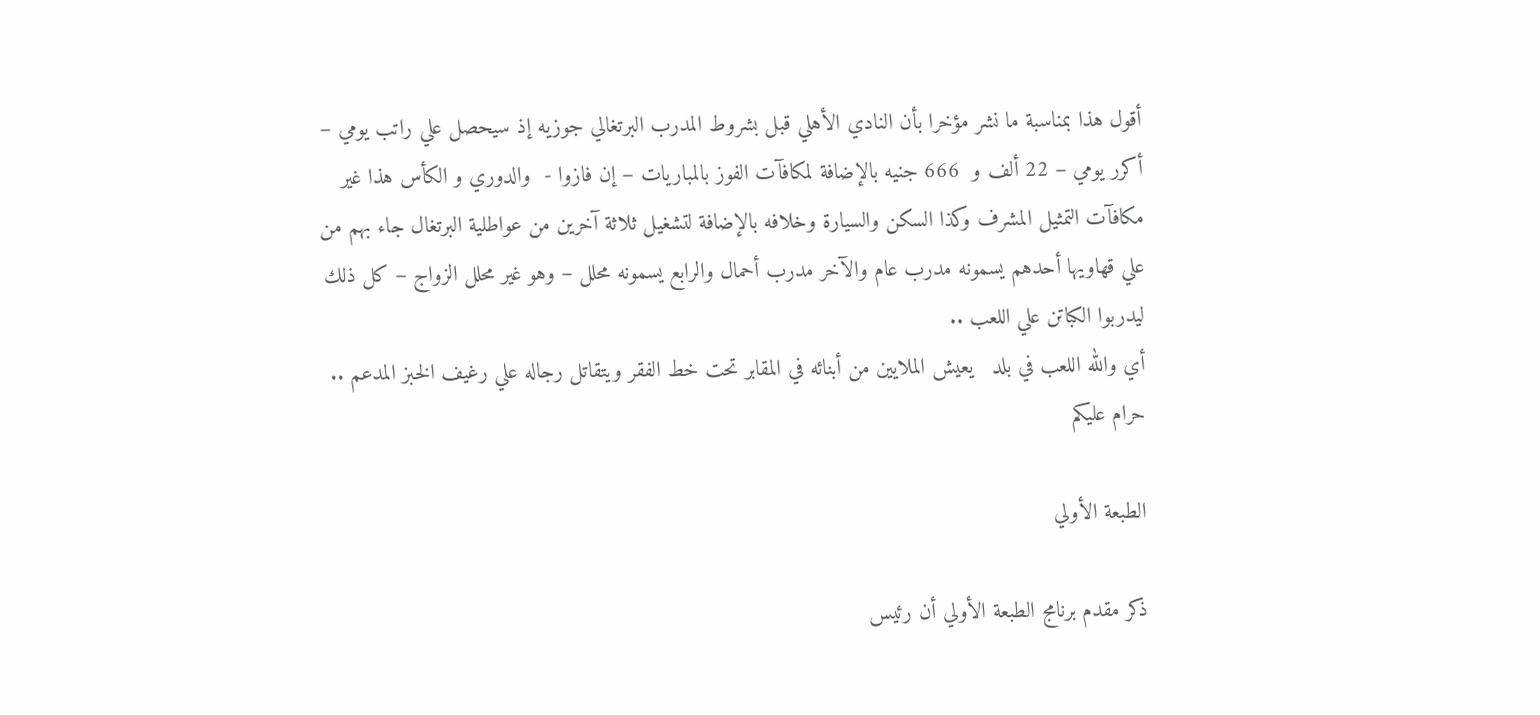أقول هذا بمناسبة ما نشر مؤخرا بأن النادي الأهلي قبل بشروط المدرب البرتغالي جوزيه إذ سيحصل علي راتب يومي – أكرر يومي – 22 ألف و  666 جنيه بالإضافة لمكافآت الفوز بالمباريات – إن فازوا -  والدوري و الكأس هذا غير مكافآت التمثيل المشرف وكذا السكن والسيارة وخلافه بالإضافة لتشغيل ثلاثة آخرين من عواطلية البرتغال جاء بهم من علي قهاويها أحدهم يسمونه مدرب عام والآخر مدرب أحمال والرابع يسمونه محلل – وهو غير محلل الزواج – كل ذلك ليدربوا الكباتن علي اللعب ..
أي والله اللعب في بلد   يعيش الملايين من أبنائه في المقابر تحت خط الفقر ويتقاتل رجاله علي رغيف الخبز المدعم ..
حرام عليكم

الطبعة الأولي

ذكر مقدم برنامج الطبعة الأولي أن رئيس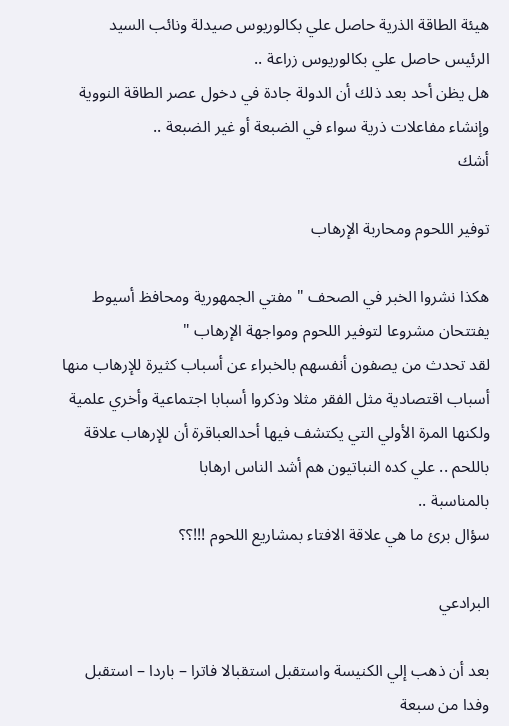هيئة الطاقة الذرية حاصل علي بكالوريوس صيدلة ونائب السيد الرئيس حاصل علي بكالوريوس زراعة ..
هل يظن أحد بعد ذلك أن الدولة جادة في دخول عصر الطاقة النووية وإنشاء مفاعلات ذرية سواء في الضبعة أو غير الضبعة ..
أشك

توفير اللحوم ومحاربة الإرهاب

هكذا نشروا الخبر في الصحف " مفتي الجمهورية ومحافظ أسيوط يفتتحان مشروعا لتوفير اللحوم ومواجهة الإرهاب "
لقد تحدث من يصفون أنفسهم بالخبراء عن أسباب كثيرة للإرهاب منها أسباب اقتصادية مثل الفقر مثلا وذكروا أسبابا اجتماعية وأخري علمية ولكنها المرة الأولي التي يكتشف فيها أحدالعباقرة أن للإرهاب علاقة باللحم .. علي كده النباتيون هم أشد الناس ارهابا
بالمناسبة ..
سؤال برئ ما هي علاقة الافتاء بمشاريع اللحوم !!!؟؟

البرادعي

بعد أن ذهب إلي الكنيسة واستقبل استقبالا فاترا – باردا – استقبل وفدا من سبعة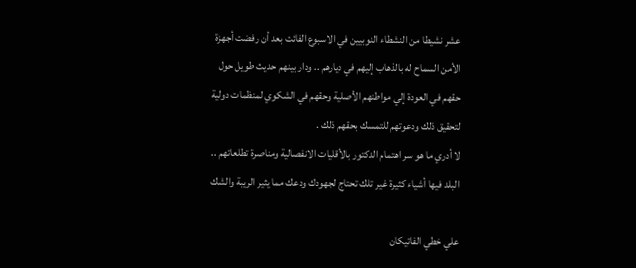عشر نشيطا من النشطاء النوبيين في الاسبوع الفائت بعد أن رفضت أجهزة الأمن السماح له بالذهاب إليهم في ديارهم .. ودار بينهم حديث طويل حول حقهم في العودة إلي مواطنهم الأصلية وحقهم في الشكوي لمنظمات دولية لتحقيق ذلك ودعوتهم للتمسك بحقهم ذلك .
لا أدري ما هو سر اهتمام الدكتور بالأقليات الانفصالية ومناصرة تطلعاتهم ..
البلد فيها أشياء كثيرة غير تلك تحتاج لجهودك ودعك مما يثير الريبة والشك

علي خطي الفاتيكان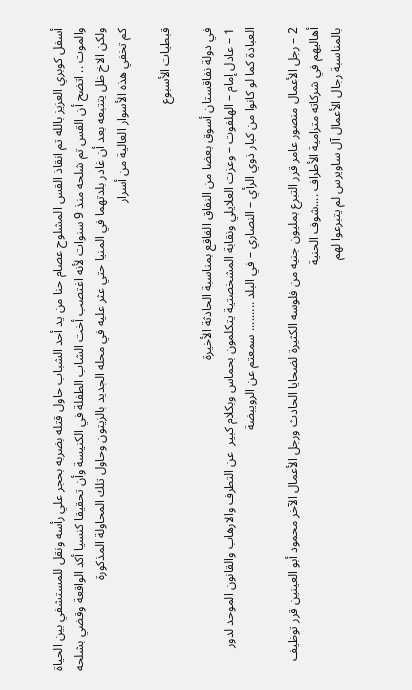أسفل كوبري العزيز بالله تم انقاذ القس المشلوح عصام حنا من يد أحد الشباب حاول قتله بضربه بحجر علي رأسه ونقل للمستشفي بين الحياة والموت .. اتضح أن القس تم شلحه منذ 9 سنوات لأنه اغتصب أخت الشاب الطفلة في الكنيسة وأن تحقيقا كنسيا أكد الواقعة وقضي بشلحه ولكن الاخ ظل يتتبعه بعد أن غادر بلدتهما في المنيا حتي عثر عليه في محله الجديد بالزيتون وحاول تلك المحاولة المذكورة
كم تخفي هذه الأسوار العالية من أسرار

قبطيات الأسبوع

في دولة نفاقستان أسوق بعضا من النفاق الفاقع بمناسبة الحادثة الأخيرة
1 – عادل إمام – الهلفوت – وعزت العلايلي ونقابة المشخصتية يتكلمون بحماس وبكلام كبير  عن التطرف والارهاب والقانون الموحد لدور العبادة كما لو كانوا من كبار ذوي الرأي – النصاري – في البلد ......... سمعتم عن الرويبضة

2 – رجل الأعمال منصور عامر قرر التبرع بمليون جنيه من فلوسه الكثيرة لضحايا الحادث ورجل الأعمال الآخر محمود أبو العينين قرر توظيف أهاليهم في شركاته مترامية الأطراف ....شوف الحنية
بالمناسبة رجال الأعمال آل ساويرس لم يتبرعوا لهم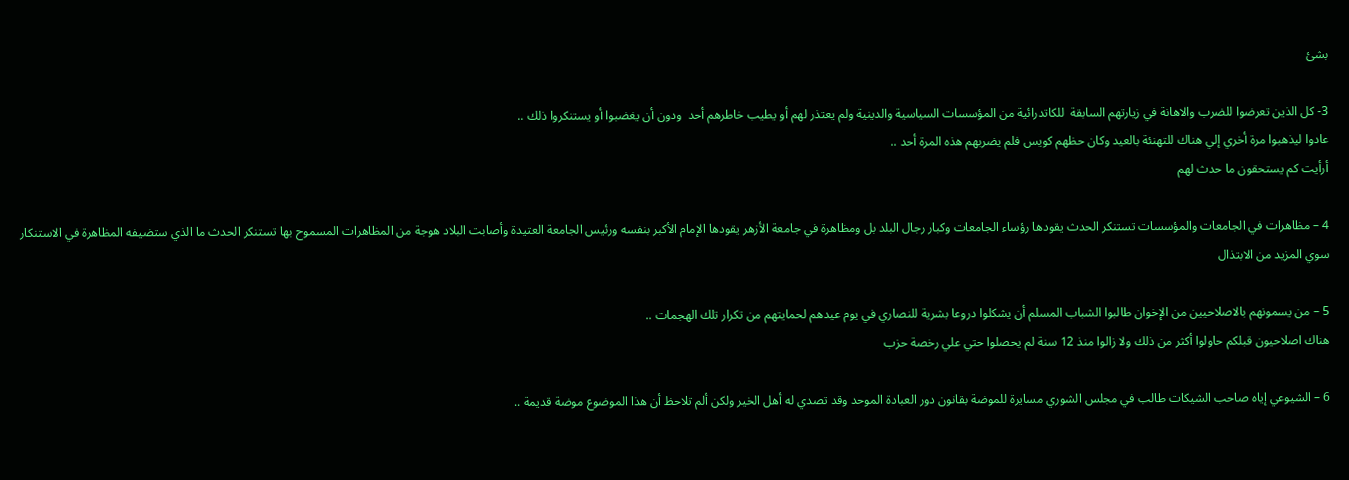بشئ

3- كل الذين تعرضوا للضرب والاهانة في زيارتهم السابقة  للكاتدرائية من المؤسسات السياسية والدينية ولم يعتذر لهم أو يطيب خاطرهم أحد  ودون أن يغضبوا أو يستنكروا ذلك ..
عادوا ليذهبوا مرة أخري إلي هناك للتهنئة بالعيد وكان حظهم كويس فلم يضربهم هذه المرة أحد ..
أرأيت كم يستحقون ما حدث لهم

4 – مظاهرات في الجامعات والمؤسسات تستنكر الحدث يقودها رؤساء الجامعات وكبار رجال البلد بل ومظاهرة في جامعة الأزهر يقودها الإمام الأكبر بنفسه ورئيس الجامعة العتيدة وأصابت البلاد هوجة من المظاهرات المسموح بها تستنكر الحدث ما الذي ستضيفه المظاهرة في الاستنكار سوي المزيد من الابتذال

5 – من يسمونهم بالاصلاحيين من الإخوان طالبوا الشباب المسلم أن يشكلوا دروعا بشرية للنصاري في يوم عيدهم لحمايتهم من تكرار تلك الهجمات ..
هناك اصلاحيون قبلكم حاولوا أكثر من ذلك ولا زالوا منذ 12 سنة لم يحصلوا حتي علي رخصة حزب

6 – الشيوعي إياه صاحب الشيكات طالب في مجلس الشوري مسايرة للموضة بقانون دور العبادة الموحد وقد تصدي له أهل الخير ولكن ألم تلاحظ أن هذا الموضوع موضة قديمة ..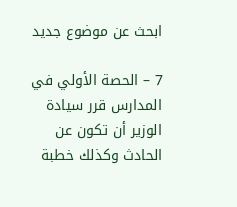ابحث عن موضوع جديد

7 – الحصة الأولي في المدارس قرر سيادة الوزير أن تكون عن الحادث وكذلك خطبة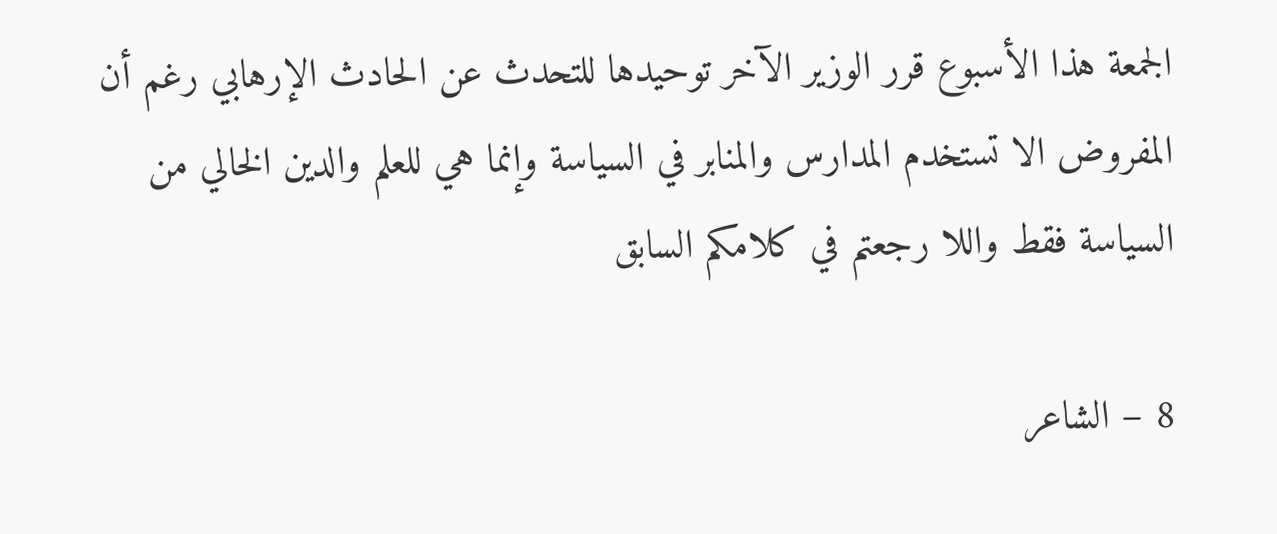الجمعة هذا الأسبوع قرر الوزير الآخر توحيدها للتحدث عن الحادث الإرهابي رغم أن المفروض الا تستخدم المدارس والمنابر في السياسة وإنما هي للعلم والدين الخالي من السياسة فقط واللا رجعتم في كلامكم السابق

8 – الشاعر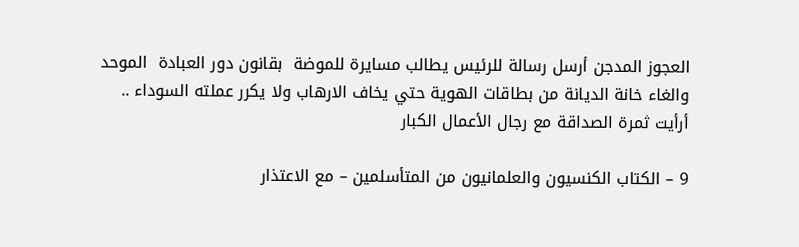العجوز المدجن أرسل رسالة للرئيس يطالب مسايرة للموضة  بقانون دور العبادة  الموحد والغاء خانة الديانة من بطاقات الهوية حتي يخاف الارهاب ولا يكرر عملته السوداء ..
أرأيت ثمرة الصداقة مع رجال الأعمال الكبار

9 – الكتاب الكنسيون والعلمانيون من المتأسلمين – مع الاعتذار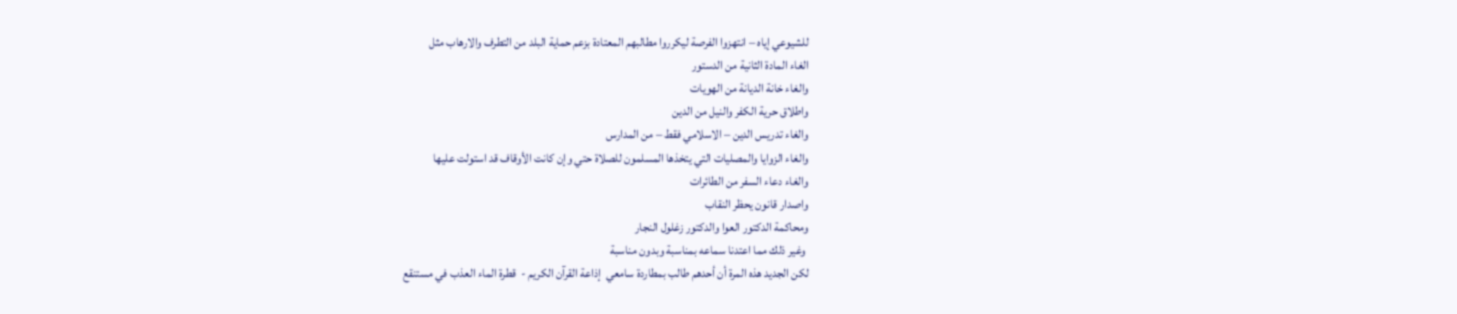للشيوعي إياه – انتهزوا الفرصة ليكرروا مطالبهم المعتادة بزعم حماية البلد من التطرف والارهاب مثل
الغاء المادة الثانية من الدستور
والغاء خانة الديانة من الهويات
واطلاق حرية الكفر والنيل من الدين
والغاء تدريس الدين – الاسلامي فقط – من المدارس
والغاء الزوايا والمصليات التي يتخذها المسلمون للصلاة حتي وإن كانت الأوقاف قد استولت عليها
والغاء دعاء السفر من الطائرات
واصدار قانون يحظر النقاب
ومحاكمة الدكتور العوا والدكتور زغلول النجار
 وغير ذلك مما اعتدنا سماعه بمناسبة وبدون مناسبة
لكن الجديد هذه المرة أن أحدهم طالب بمطاردة سامعي  إذاعة القرآن الكريم -  قطرة الماء العذب في مستنقع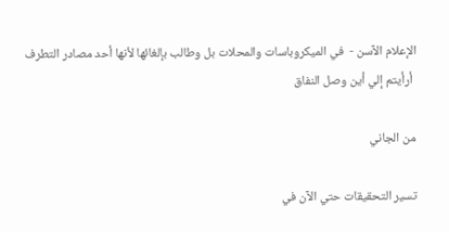الإعلام الآسن -  في الميكروباسات والمحلات بل وطالب بإلغائها لأنها أحد مصادر التطرف
 أرأيتم إلي أين وصل النفاق

من الجاني

تسير التحقيقات حتي الآن في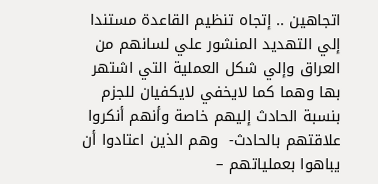اتجاهين .. إتجاه تنظيم القاعدة مستندا إلي التهديد المنشور علي لسانهم من العراق وإلي شكل العملية التي اشتهر بها وهما كما لايخفي لايكفيان للجزم بنسبة الحادث إليهم خاصة وأنهم أنكروا علاقتهم بالحادث-  وهم الذين اعتادوا أن يباهوا بعملياتهم –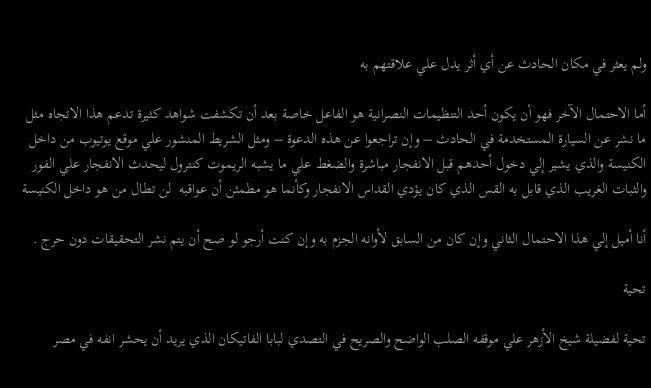ولم يعثر في مكان الحادث عن أي أثر يدل علي علاقتهم به

أما الاحتمال الآخر فهو أن يكون أحد التنظيمات النصرانية هو الفاعل خاصة بعد أن تكشفت شواهد كثيرة تدعم هذا الاتجاه مثل ما نشر عن السيارة المستخدمة في الحادث – وإن تراجعوا عن هذه الدعوة – ومثل الشريط المنشور علي موقع يوتيوب من داخل الكنيسة والذي يشير إلي دخول أحدهم قبل الانفجار مباشرة والضغط علي ما يشبه الريموت كنترول ليحدث الانفجار علي الفور والثبات الغريب الذي قابل به القس الذي كان يؤدي القداس الانفجار وكأنما هو مطمئن أن عواقبه  لن تطال من هو داخل الكنيسة

أنا أميل إلي هذا الاحتمال الثاني وإن كان من السابق لأوانه الجزم به وإن كنت أرجو لو صح أن يتم نشر التحقيقات دون حرج .

تحية

تحية لفضيلة شيخ الأزهر علي موقفه الصلب الواضح والصريح في التصدي لبابا الفاتيكان الذي يريد أن يحشر انفه في مصر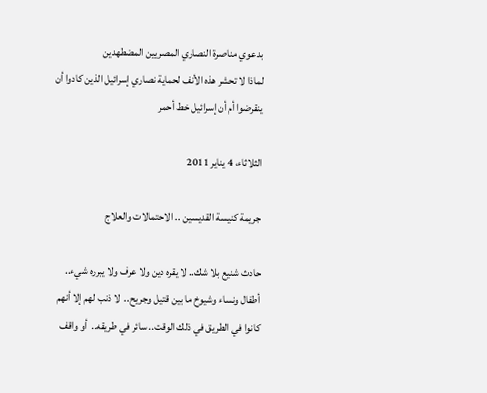بدعوي مناصرة النصاري المصريين المضطهدين
لماذا لا تحشر هذه الأنف لحماية نصاري إسرائيل الذين كادوا أن ينقرضوا أم أن إسرائيل خط أحمر

الثلاثاء، 4 يناير 2011

جريمة كنيسة القديسين .. الاحتمالات والعلاج

حادث شنيع بلا شك.. لا يقره دين ولا عرف ولا يبرره شيء..  أطفال ونساء وشيوخ ما بين قتيل وجريح..  لا ذنب لهم إلا أنهم كانوا في الطريق في ذلك الوقت.. سائر في طريقه..  أو واقف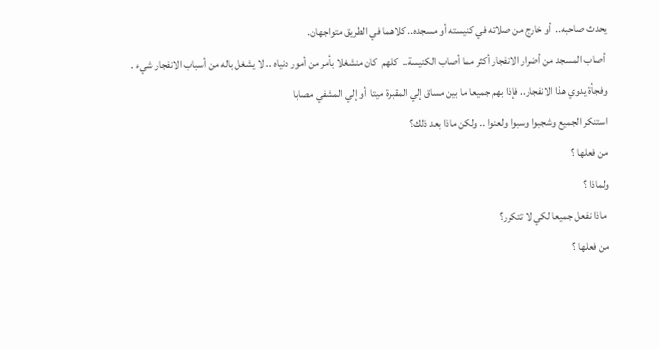يحدث صاحبه..  أو خارج من صلاته في كنيسته أو مسجده.. كلاهما في الطريق متواجهان.
 أصاب المسجد من أضرار الانفجار أكثر مما أصاب الكنيسة..  كلهم  كان منشغلا بأمر من أمور دنياه .. لا يشغل باله من أسباب الانفجار شيء .
وفجأة يدوي هذا الانفجار.. فإذا بهم جميعا ما بين مساق إلي المقبرة ميتا  أو إلي المشفي مصابا
استنكر الجميع وشجبوا وسبوا ولعنوا .. ولكن ماذا بعد ذلك؟
من فعلها ؟
ولماذا ؟
 ماذا نفعل جميعا لكي لا تتكرر؟
من فعلها ؟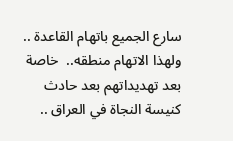سارع الجميع باتهام القاعدة .. ولهذا الاتهام منطقه..  خاصة بعد تهديداتهم بعد حادث كنيسة النجاة في العراق ..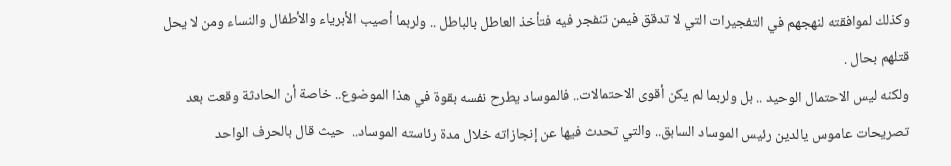وكذلك لموافقته لنهجهم في التفجيرات التي لا تدقق فيمن تنفجر فيه فتأخذ العاطل بالباطل .. ولربما أصيب الأبرياء والأطفال والنساء ومن لا يحل قتلهم بحال .
ولكنه ليس الاحتمال الوحيد .. بل ولربما لم يكن أقوى الاحتمالات.. فالموساد يطرح نفسه بقوة في هذا الموضوع.. خاصة أن الحادثة وقعت بعد تصريحات عاموس يالدين رئيس الموساد السابق.. والتي تحدث فيها عن إنجازاته خلال مدة رئاسته الموساد..  حيث قال بالحرف الواحد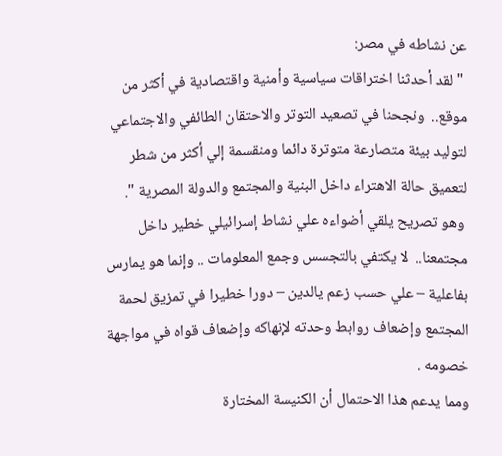عن نشاطه في مصر:
 " لقد أحدثنا اختراقات سياسية وأمنية واقتصادية في أكثر من موقع..  ونجحنا في تصعيد التوتر والاحتقان الطائفي والاجتماعي لتوليد بيئة متصارعة متوترة دائما ومنقسمة إلي أكثر من شطر لتعميق حالة الاهتراء داخل البنية والمجتمع والدولة المصرية ".
 وهو تصريح يلقي أضواءه علي نشاط إسرائيلي خطير داخل مجتمعنا..  لا يكتفي بالتجسس وجمع المعلومات .. وإنما هو يمارس بفاعلية – علي حسب زعم يالدين – دورا خطيرا في تمزيق لحمة المجتمع وإضعاف روابط وحدته لإنهاكه وإضعاف قواه في مواجهة خصومه .
ومما يدعم هذا الاحتمال أن الكنيسة المختارة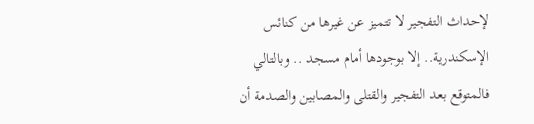لإحداث التفجير لا تتميز عن غيرها من كنائس الإسكندرية.. إلا بوجودها أمام مسجد .. وبالتالي فالمتوقع بعد التفجير والقتلى والمصابين والصدمة أن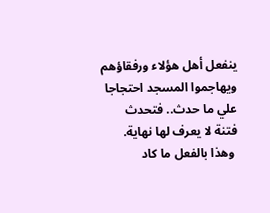ينفعل أهل هؤلاء ورفقاؤهم ويهاجموا المسجد احتجاجا علي ما حدث.. فتحدث فتنة لا يعرف لها نهاية.
 وهذا بالفعل ما كاد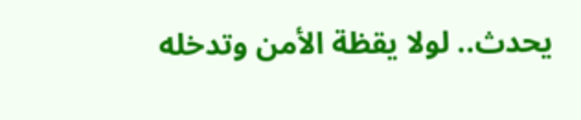يحدث.. لولا يقظة الأمن وتدخله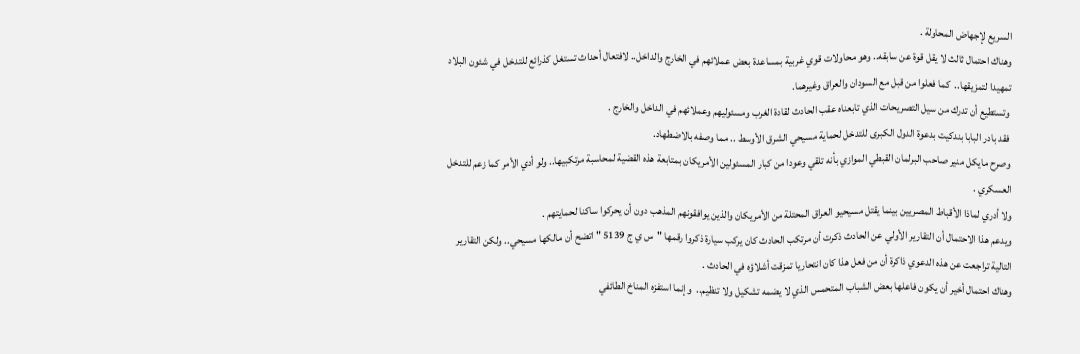السريع لإجهاض المحاولة .
وهناك احتمال ثالث لا يقل قوة عن سابقه.. وهو محاولات قوي غربية بمساعدة بعض عملائهم في الخارج والداخل.. لافتعال أحداث تستغل كذرائع للتدخل في شئون البلاد تمهيدا لتمزيقها..  كما فعلوا من قبل مع السودان والعراق وغيرهما.
 وتستطيع أن تدرك من سيل التصريحات الذي تابعناه عقب الحادث لقادة الغرب ومسئوليهم وعملائهم في الداخل والخارج .
 فقد بادر البابا بندكيت بدعوة الدول الكبرى للتدخل لحماية مسيحي الشرق الأوسط .. مما وصفه بالاضطهاد.
 وصرح مايكل منير صاحب البرلمان القبطي الموازي بأنه تلقي وعودا من كبار المسئولين الأمريكان بمتابعة هذه القضية لمحاسبة مرتكبيها.. ولو أدي الأمر كما زعم للتدخل العسكري .
ولا أدري لماذا الأقباط المصريين بينما يقتل مسيحيو العراق المحتلة من الأمريكان والذين يوافقونهم المذهب دون أن يحركوا ساكنا لحمايتهم .
ويدعم هذا الاحتمال أن التقارير الأولي عن الحادث ذكرت أن مرتكب الحادث كان يركب سيارة ذكروا رقمها "س ي ج 5139 " اتضح أن مالكها مسيحي.. ولكن التقارير التالية تراجعت عن هذه الدعوي ذاكرة أن من فعل هذا كان انتحاريا تمزقت أشلاؤه في الحادث .
وهناك احتمال أخير أن يكون فاعلها بعض الشباب المتحمس الذي لا يضمه تشكيل ولا تنظيم..  وإنما استفزه المناخ الطائفي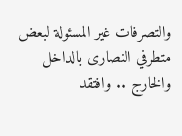والتصرفات غير المسئولة لبعض متطرفي النصارى بالداخل والخارج .. وافتقد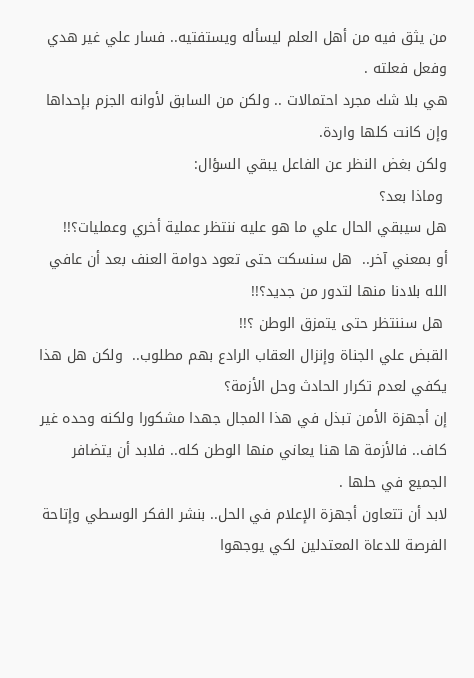من يثق فيه من أهل العلم ليسأله ويستفتيه.. فسار علي غير هدي وفعل فعلته .
هي بلا شك مجرد احتمالات .. ولكن من السابق لأوانه الجزم بإحداها وإن كانت كلها واردة.
ولكن بغض النظر عن الفاعل يبقي السؤال:
 وماذا بعد؟
هل سيبقي الحال علي ما هو عليه ننتظر عملية أخري وعمليات؟!!
أو بمعني آخر..  هل سنسكت حتى تعود دوامة العنف بعد أن عافي الله بلادنا منها لتدور من جديد؟!!
 هل سننتظر حتى يتمزق الوطن ؟!!
القبض علي الجناة وإنزال العقاب الرادع بهم مطلوب..  ولكن هل هذا يكفي لعدم تكرار الحادث وحل الأزمة؟
إن أجهزة الأمن تبذل في هذا المجال جهدا مشكورا ولكنه وحده غير كاف.. فالأزمة ها هنا يعاني منها الوطن كله.. فلابد أن يتضافر الجميع في حلها .
لابد أن تتعاون أجهزة الإعلام في الحل.. بنشر الفكر الوسطي وإتاحة الفرصة للدعاة المعتدلين لكي يوجهوا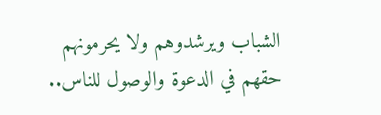الشباب ويرشدوهم ولا يحرمونهم حقهم في الدعوة والوصول للناس..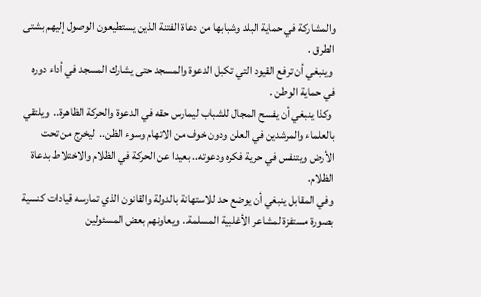والمشاركة في حماية البلد وشبابها من دعاة الفتنة الذين يستطيعون الوصول إليهم بشتى الطرق .
 وينبغي أن ترفع القيود التي تكبل الدعوة والمسجد حتى يشارك المسجد في أداء دوره في حماية الوطن .
 وكذا ينبغي أن يفسح المجال للشباب ليمارس حقه في الدعوة والحركة الظاهرة..  ويلتقي بالعلماء والمرشدين في العلن ودون خوف من الاتهام وسوء الظن..  ليخرج من تحت الأرض ويتنفس في حرية فكره ودعوته.. بعيدا عن الحركة في الظلام والاختلاط بدعاة الظلام.
وفي المقابل ينبغي أن يوضع حد للاستهانة بالدولة والقانون الذي تمارسه قيادات كنسية بصورة مستفزة لمشاعر الأغلبية المسلمة.. ويعاونهم بعض المسئولين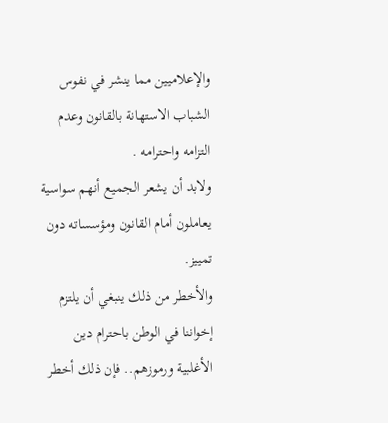والإعلاميين مما ينشر في نفوس الشباب الاستهانة بالقانون وعدم التزامه واحترامه .
ولابد أن يشعر الجميع أنهم سواسية يعاملون أمام القانون ومؤسساته دون تمييز.
والأخطر من ذلك ينبغي أن يلتزم إخواننا في الوطن باحترام دين الأغلبية ورموزهم.. فإن ذلك أخطر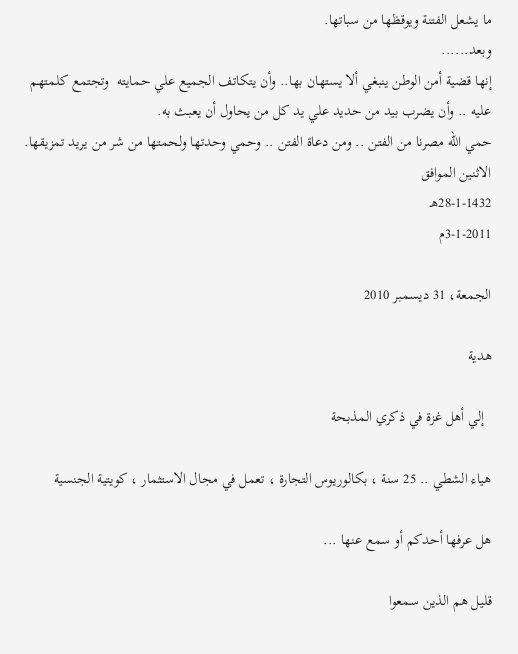ما يشعل الفتنة ويوقظها من سباتها.
وبعد......
إنها قضية أمن الوطن ينبغي ألا يستهان بها.. وأن يتكاتف الجميع علي حمايته  وتجتمع كلمتهم عليه .. وأن يضرب بيد من حديد علي يد كل من يحاول أن يعبث به.
حمي الله مصرنا من الفتن .. ومن دعاة الفتن .. وحمي وحدتها ولحمتها من شر من يريد تمزيقها.
الاثنين الموافق
28-1-1432هـ
3-1-2011م

الجمعة، 31 ديسمبر 2010

هدية

  إلي أهل غزة في ذكري المذبحة

هياء الشطي .. 25 سنة ، بكالوريوس التجارة ، تعمل في مجال الاستثمار ، كويتية الجنسية

هل عرفها أحدكم أو سمع عنها ...

قليل هم الذين سمعوا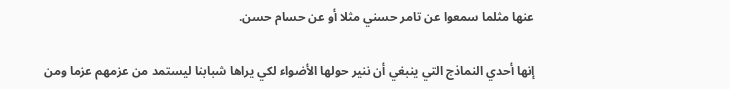عنها مثلما سمعوا عن تامر حسني مثلا أو عن حسام حسن.

إنها أحدي النماذج التي ينبغي أن ننير حولها الأضواء لكي يراها شبابنا ليستمد من عزمهم عزما ومن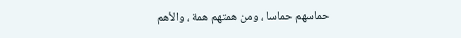حماسهم حماسا ، ومن همتهم همة ، والأهم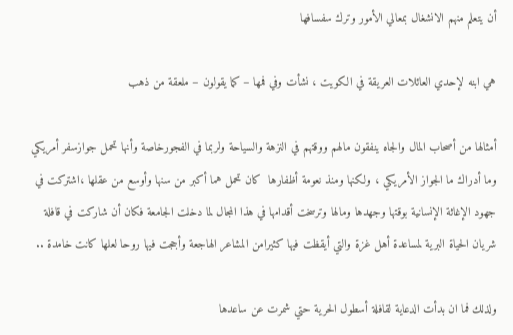أن يتعلم منهم الانشغال بمعالي الأمور وترك سفسافها

هي ابنه لإحدي العائلات العريقة في الكويت ، نشأت وفي فمها – كما يقولون – ملعقة من ذهب

أمثالها من أصحاب المال والجاه ينفقون مالهم ووقتهم في النزهة والسياحة ولربما في الفجورخاصة وأنها تحمل جوازسفر أمريكي وما أدراك ما الجواز الأمريكي ، ولكنها ومنذ نعومة أظفارها  كان تحمل هما أكبر من سنها وأوسع من عقلها ،اشتركت في جهود الإغاثة الإنسانية بوقتها وجهدها ومالها وترسخت أقدامها في هذا المجال لما دخلت الجامعة فكان أن شاركت في قافلة شريان الحياة البرية لمساعدة أهل غزة والتي أيقظت فيها كثيرامن المشاعر الهاجعة وأججت فيها روحا لعلها كانت خامدة ..

ولذلك فما ان بدأت الدعاية لقافلة أسطول الحرية حتي شمرت عن ساعدها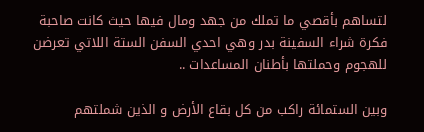لتساهم بأقصي ما تملك من جهد ومال فيها حيث كانت صاحبة فكرة شراء السفينة بدر وهي احدي السفن الستة اللاتي تعرضن للهجوم وحملتها بأطنان المساعدات ..

وبين الستمائة راكب من كل بقاع الأرض و الذين شملتهم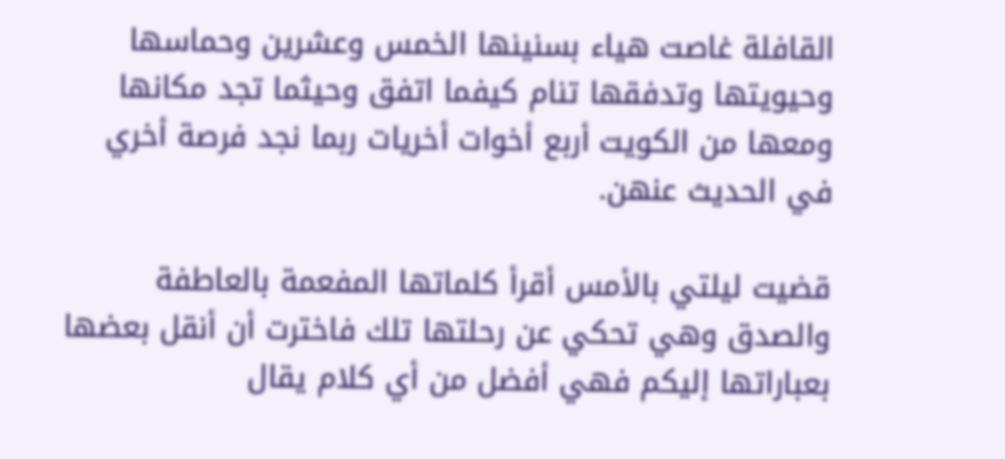القافلة غاصت هياء بسنينها الخمس وعشرين وحماسها وحيويتها وتدفقها تنام كيفما اتفق وحيثما تجد مكانها  ومعها من الكويت أربع أخوات أخريات ربما نجد فرصة أخري في الحديث عنهن.

قضيت ليلتي بالأمس أقرأ كلماتها المفعمة بالعاطفة والصدق وهي تحكي عن رحلتها تلك فاخترت أن أنقل بعضها بعباراتها إليكم فهي أفضل من أي كلام يقال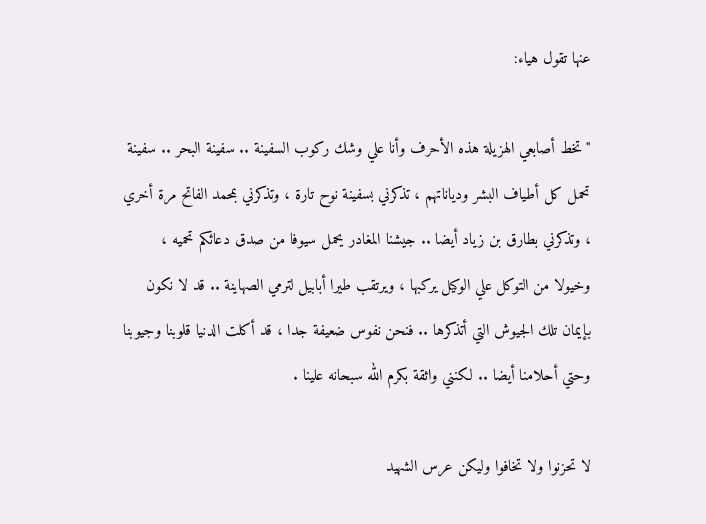عنها تقول هياء:

"تخط أصابعي الهزيلة هذه الأحرف وأنا علي وشك ركوب السفينة .. سفينة البحر .. سفينة تحمل كل أطياف البشر ودياناتهم ، تذكرني بسفينة نوح تارة ، وتذكرني بمحمد الفاتح مرة أخري ، وتذكرني بطارق بن زياد أيضا .. جيشنا المغادر يحمل سيوفا من صدق دعائكم تحميه ، وخيولا من التوكل علي الوكيل يركبها ، ويرتقب طيرا أبابيل لترمي الصهاينة .. قد لا نكون بإيمان تلك الجيوش التي أتذكرها .. فنحن نفوس ضعيفة جدا ، قد أكلت الدنيا قلوبنا وجيوبنا وحتي أحلامنا أيضا .. لكنني واثقة بكرم الله سبحانه علينا .

لا تحزنوا ولا تخافوا وليكن عرس الشهيد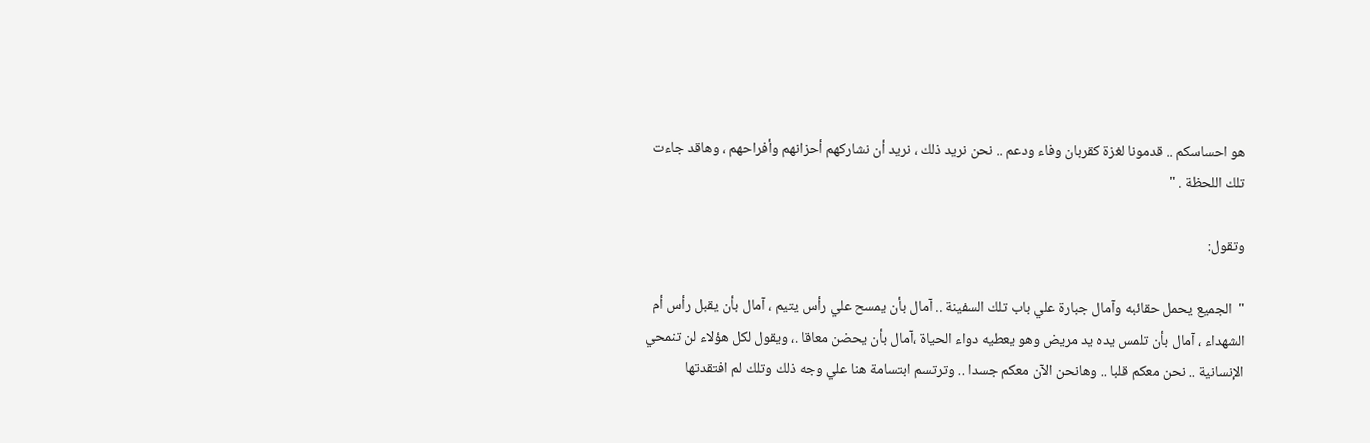هو احساسكم .. قدمونا لغزة كقربان وفاء ودعم .. نحن نريد ذلك ، نريد أن نشاركهم أحزانهم وأفراحهم ، وهاقد جاءت تلك اللحظة . "

وتقول:

"  الجميع يحمل حقائبه وآمال جبارة علي باب تلك السفينة .. آمال بأن يمسح علي رأس يتيم ، آمال بأن يقبل رأس أم الشهداء ، آمال بأن تلمس يده يد مريض وهو يعطيه دواء الحياة ،آمال بأن يحضن معاقا .، ويقول لكل هؤلاء لن تنمحي الإنسانية .. نحن معكم قلبا .. وهانحن الآن معكم جسدا .. وترتسم ابتسامة هنا علي وجه ذلك وتلك لم افتقدتها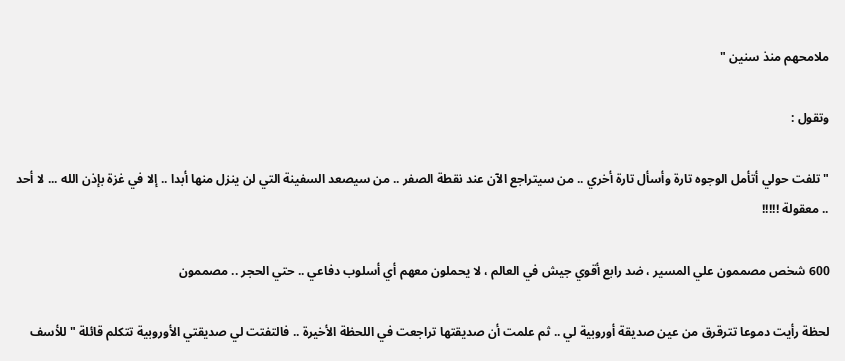ملامحهم منذ سنين "

وتقول :

" تلفت حولي أتأمل الوجوه تارة وأسأل تارة أخري .. من سيتراجع الآن عند نقطة الصفر .. من سيصعد السفينة التي لن ينزل منها أبدا .. إلا في غزة بإذن الله ... لا أحد .. معقولة !!!!!

600 شخص مصممون علي المسير ، ضد رابع أقوي جيش في العالم ، لا يحملون معهم أي أسلوب دفاعي .. حتي الحجر .. مصممون

لحظة رأيت دموعا تترقرق من عين صديقة أوروبية لي .. ثم علمت أن صديقتها تراجعت في اللحظة الأخيرة .. فالتفتت لي صديقتي الأوروبية تتكلم قائلة " للأسف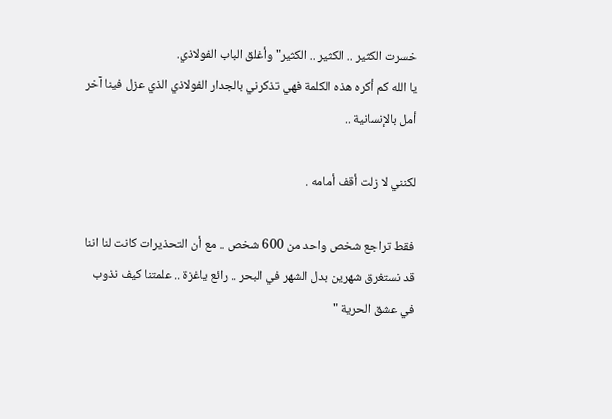خسرت الكثير .. الكثير .. الكثير" وأغلق الباب الفولاذي.
يا الله كم أكره هذه الكلمة فهي تذكرني بالجدار الفولاذي الذي عزل فينا آخر أمل بالإنسانية ..

لكنني لا زلت أقف أمامه .

فقط تراجع شخص واحد من 600 شخص .. مع أن التحذيرات كانت لنا اننا قد نستغرق شهرين بدل الشهر في البحر .. رائع ياغزة .. علمتنا كيف نذوب في عشق الحرية "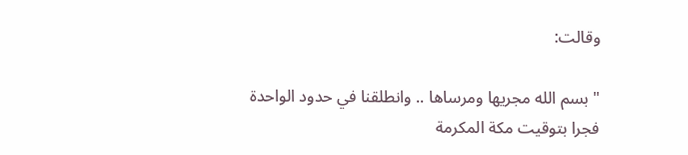وقالت:

" بسم الله مجريها ومرساها .. وانطلقنا في حدود الواحدة فجرا بتوقيت مكة المكرمة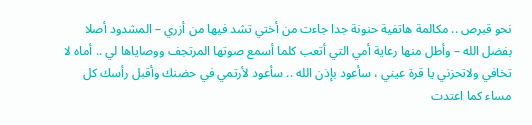نحو قبرص .. مكالمة هاتفية حنونة جدا جاءت من أختي تشد فيها من أزري – المشدود أصلا بفضل الله – وأطل منها رعاية أمي التي أتعب كلما أسمع صوتها المرتجف ووصاياها لي .. أماه لا تخافي ولاتحزني يا قرة عيني ، سأعود بإذن الله .. سأعود لأرتمي في حضنك وأقبل رأسك كل مساء كما اعتدت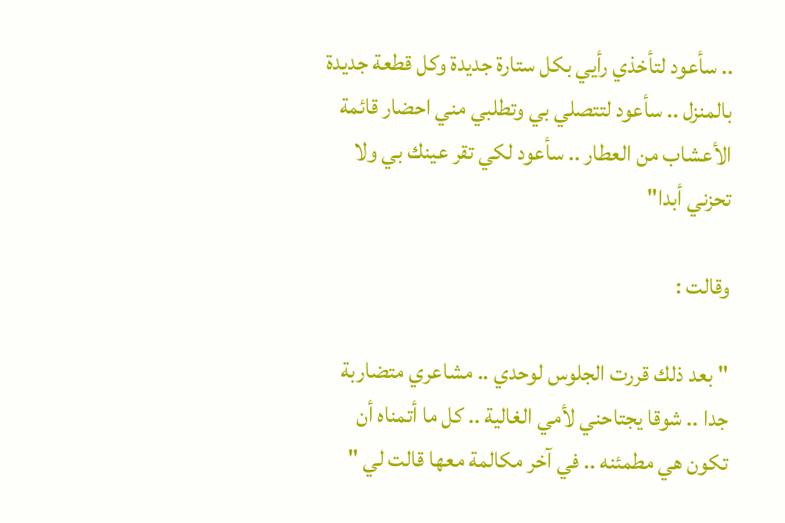.. سأعود لتأخذي رأيي بكل ستارة جديدة وكل قطعة جديدة بالمنزل .. سأعود لتتصلي بي وتطلبي مني احضار قائمة الأعشاب من العطار .. سأعود لكي تقر عينك بي ولا تحزني أبدا"

وقالت :

" بعد ذلك قررت الجلوس لوحدي .. مشاعري متضاربة جدا .. شوقا يجتاحني لأمي الغالية .. كل ما أتمناه أن تكون هي مطمئنه .. في آخر مكالمة معها قالت لي "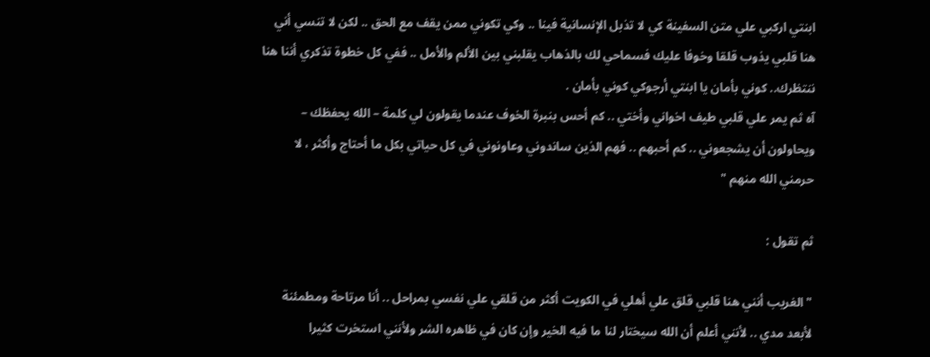ابنتي اركبي علي متن السفينة كي لا تذبل الإنسانية فينا .. وكي تكوني ممن يقف مع الحق .. لكن لا تنسي أني هنا قلبي يذوب قلقا وخوفا عليك فسماحي لك بالذهاب يقلبني بين الألم والأمل .. ففي كل خطوة تذكري أننا هنا ننتظرك.. كوني بأمان يا ابنتي أرجوكي كوني بأمان .
آه ثم يمر علي قلبي طيف اخواني وأختي .. كم أحس بنبرة الخوف عندما يقولون لي كلمة – الله يحفظك – ويحاولون أن يشجعوني .. كم أحبهم .. فهم الذين ساندوني وعاونوني في كل حياتي بكل ما أحتاج وأكثر ، لا حرمني الله منهم "

ثم تقول :

" الغريب أنني هنا قلبي قلق علي أهلي في الكويت أكثر من قلقي علي نفسي بمراحل .. أنا مرتاحة ومطمئنة لأبعد مدي .. لأنني أعلم أن الله سيختار لنا ما فيه الخير وإن كان في ظاهره الشر ولأنني استخرت كثيرا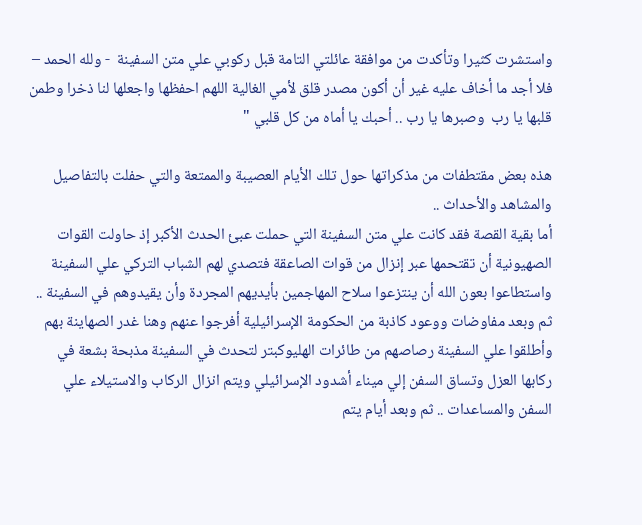واستشرت كثيرا وتأكدت من موافقة عائلتي التامة قبل ركوبي علي متن السفينة  - ولله الحمد – فلا أجد ما أخاف عليه غير أن أكون مصدر قلق لأمي الغالية اللهم احفظها واجعلها لنا ذخرا وطمن قلبها يا رب  وصبرها يا رب .. أحبك يا أماه من كل قلبي "

هذه بعض مقتطفات من مذكراتها حول تلك الأيام العصيبة والممتعة والتي حفلت بالتفاصيل والمشاهد والأحداث ..
أما بقية القصة فقد كانت علي متن السفينة التي حملت عبئ الحدث الأكبر إذ حاولت القوات الصهيونية أن تقتحمها عبر إنزال من قوات الصاعقة فتصدي لهم الشباب التركي علي السفينة واستطاعوا بعون الله أن ينتزعوا سلاح المهاجمين بأيديهم المجردة وأن يقيدوهم في السفينة .. ثم وبعد مفاوضات ووعود كاذبة من الحكومة الإسرائيلية أفرجوا عنهم وهنا غدر الصهاينة بهم وأطلقوا علي السفينة رصاصهم من طائرات الهليوكبتر لتحدث في السفينة مذبحة بشعة في ركابها العزل وتساق السفن إلي ميناء أشدود الإسرائيلي ويتم انزال الركاب والاستيلاء علي السفن والمساعدات .. ثم وبعد أيام يتم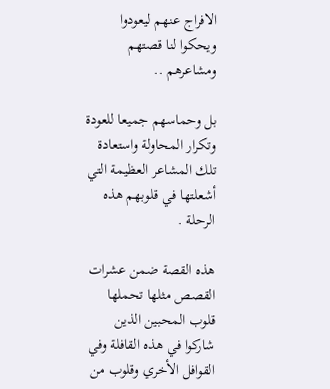الافراج عنهم ليعودوا ويحكوا لنا قصتهم ومشاعرهم ..

بل وحماسهم جميعا للعودة وتكرار المحاولة واستعادة تلك المشاعر العظيمة التي أشعلتها في قلوبهم هذه الرحلة .

هذه القصة ضمن عشرات القصص مثلها تحملها قلوب المحبين الذين شاركوا في هذه القافلة وفي القوافل الأخري وقلوب من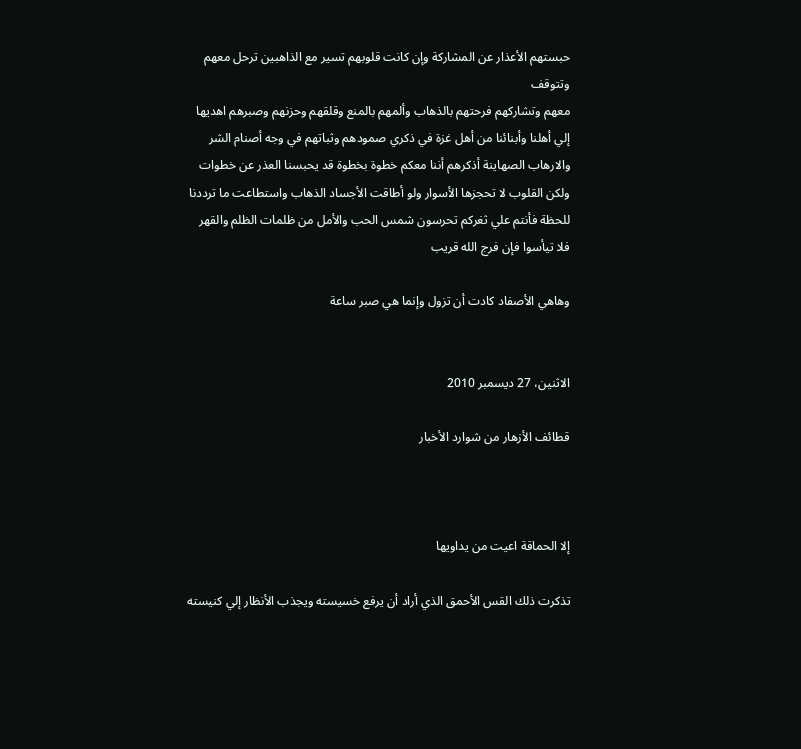حبستهم الأعذار عن المشاركة وإن كانت قلوبهم تسير مع الذاهبين ترحل معهم وتتوقف
معهم وتشاركهم فرحتهم بالذهاب وألمهم بالمنع وقلقهم وحزنهم وصبرهم اهديها إلي أهلنا وأبنائنا من أهل غزة في ذكري صمودهم وثباتهم في وجه أصنام الشر والارهاب الصهاينة أذكرهم أننا معكم خطوة بخطوة قد يحبسنا العذر عن خطوات ولكن القلوب لا تحجزها الأسوار ولو أطاقت الأجساد الذهاب واستطاعت ما ترددنا للحظة فأنتم علي ثغركم تحرسون شمس الحب والأمل من ظلمات الظلم والقهر فلا تيأسوا فإن فرج الله قريب

وهاهي الأصفاد كادت أن تزول وإنما هي صبر ساعة


الاثنين، 27 ديسمبر 2010

قطائف الأزهار من شوارد الأخبار



إلا الحماقة اعيت من يداويها

تذكرت ذلك القس الأحمق الذي أراد أن يرفع خسيسته ويجذب الأنظار إلي كنيسته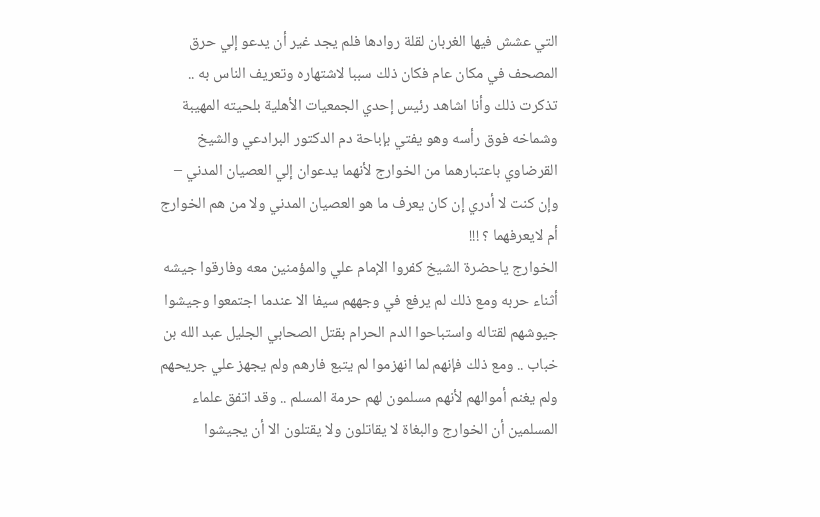التي عشش فيها الغربان لقلة روادها فلم يجد غير أن يدعو إلي حرق المصحف في مكان عام فكان ذلك سببا لاشتهاره وتعريف الناس به .. تذكرت ذلك وأنا اشاهد رئيس إحدي الجمعيات الأهلية بلحيته المهيبة وشماخه فوق رأسه وهو يفتي بإباحة دم الدكتور البرادعي والشيخ القرضاوي باعتبارهما من الخوارج لأنهما يدعوان إلي العصيان المدني – وإن كنت لا أدري إن كان يعرف ما هو العصيان المدني ولا من هم الخوارج  أم لايعرفهما ؟ !!!
الخوارج ياحضرة الشيخ كفروا الإمام علي والمؤمنين معه وفارقوا جيشه أثناء حربه ومع ذلك لم يرفع في وجههم سيفا الا عندما اجتمعوا وجيشوا جيوشهم لقتاله واستباحوا الدم الحرام بقتل الصحابي الجليل عبد الله بن خباب .. ومع ذلك فإنهم لما انهزموا لم يتبع فارهم ولم يجهز علي جريحهم ولم يغنم أموالهم لأنهم مسلمون لهم حرمة المسلم .. وقد اتفق علماء المسلمين أن الخوارج والبغاة لا يقاتلون ولا يقتلون الا أن يجيشوا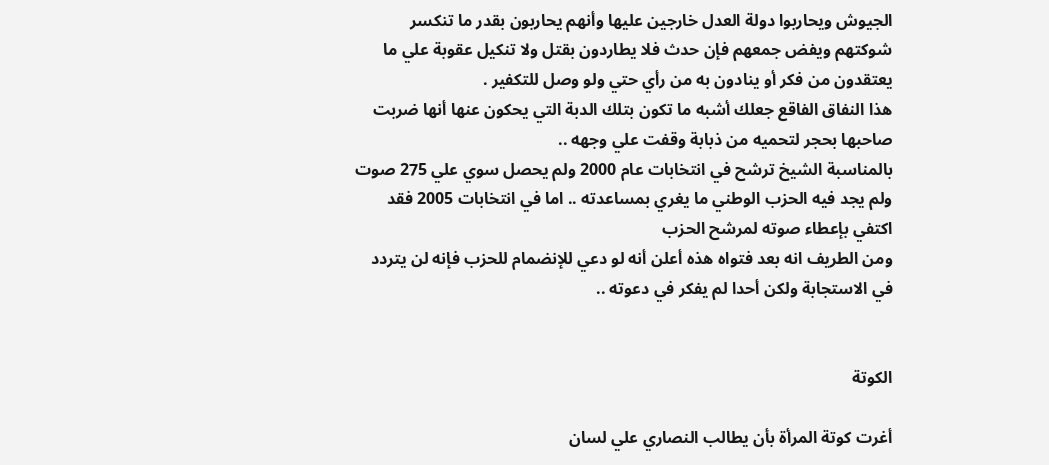الجيوش ويحاربوا دولة العدل خارجين عليها وأنهم يحاربون بقدر ما تنكسر شوكتهم ويفض جمعهم فإن حدث فلا يطاردون بقتل ولا تنكيل عقوبة علي ما يعتقدون من فكر أو ينادون به من رأي حتي ولو وصل للتكفير .
هذا النفاق الفاقع جعلك أشبه ما تكون بتلك الدبة التي يحكون عنها أنها ضربت صاحبها بحجر لتحميه من ذبابة وقفت علي وجهه ..
بالمناسبة الشيخ ترشح في انتخابات عام 2000 ولم يحصل سوي علي 275 صوت ولم يجد فيه الحزب الوطني ما يغري بمساعدته .. اما في انتخابات 2005 فقد اكتفي بإعطاء صوته لمرشح الحزب
ومن الطريف انه بعد فتواه هذه أعلن أنه لو دعي للإنضمام للحزب فإنه لن يتردد في الاستجابة ولكن أحدا لم يفكر في دعوته ..


الكوتة

أغرت كوتة المرأة بأن يطالب النصاري علي لسان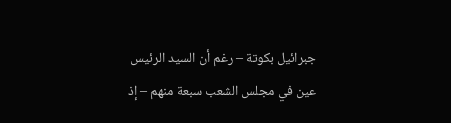جبرائيل بكوتة – رغم أن السيد الرئيس عين في مجلس الشعب سبعة منهم – إذ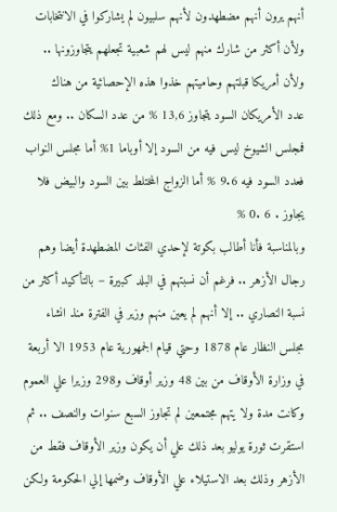أنهم يرون أنهم مضطهدون لأنهم سلبيون لم يشاركوا في الانتخابات ولأن أكثر من شارك منهم ليس لهم شعبية تجعلهم يتجاوزونها ..
ولأن أمريكا قبلتهم وحاميتهم خذوا هذه الإحصائية من هناك
عدد الأمريكان السود يتجاوز 13,6 % من عدد السكان .. ومع ذلك فمجلس الشيوخ ليس فيه من السود إلا أوباما 1% أما مجلس النواب فعدد السود فيه 9.6 % أما الزواج المختلط بين السود والبيض فلا يجاوز . 6 .0 %
وبالمناسبة فأنا أطالب بكوتة لإحدي الفئات المضطهدة أيضا وهم رجال الأزهر .. فرغم أن نسبتهم في البلد كبيرة – بالتأكيد أكثر من نسبة النصاري .. إلا أنهم لم يعين منهم وزير في الفترة منذ انشاء مجلس النظار عام 1878 وحتي قيام الجمهورية عام 1953 الا أربعة في وزارة الأوقاف من بين 48 وزير أوقاف و298 وزيرا علي العموم وكانت مدة ولا يتهم مجتمعين لم تجاوز السبع سنوات والنصف .. ثم استقرت ثورة يوليو بعد ذلك علي أن يكون وزير الأوقاف فقط من الأزهر وذلك بعد الاستيلاء علي الأوقاف وضمها إلي الحكومة ولكن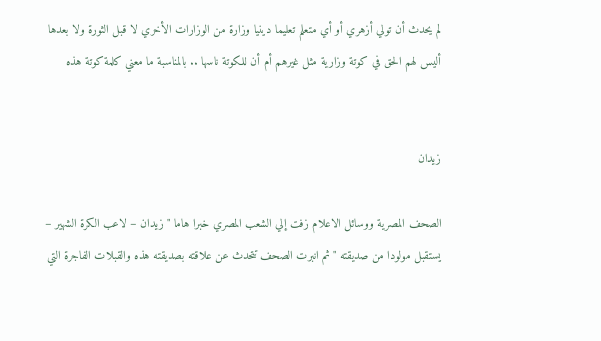لم يحدث أن تولي أزهري أو أي متعلم تعليما دينيا وزارة من الوزارات الأخري لا قبل الثورة ولا بعدها
أليس لهم الحق في كوتة وزارية مثل غيرهم أم أن للكوتة ناسها .. بالمناسبة ما معني كلمة كوتة هذه


زيدان

الصحف المصرية ووسائل الاعلام زفت إلي الشعب المصري خبرا هاما " زيدان – لاعب الكرة الشهير – يستقبل مولودا من صديقته " ثم انبرت الصحف تتحدث عن علاقته بصديقته هذه والقبلات الفاجرة التي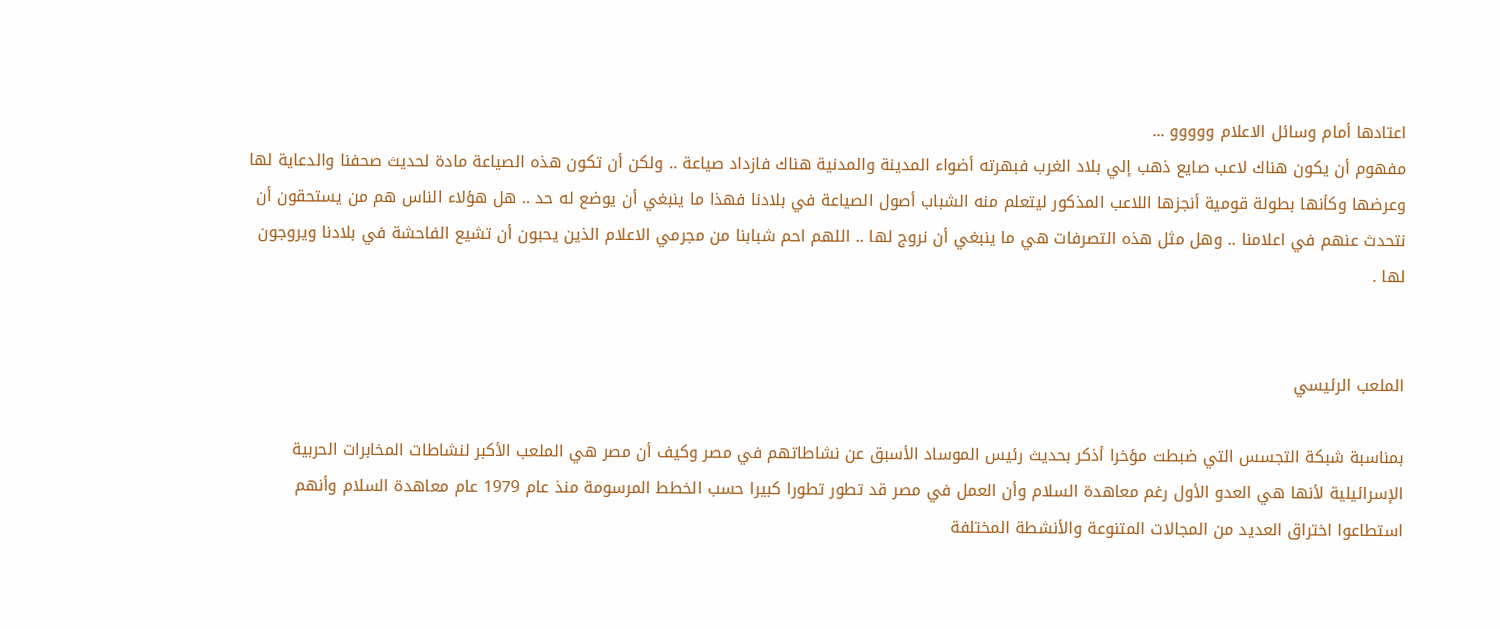اعتادها أمام وسائل الاعلام ووووو ...
مفهوم أن يكون هناك لاعب صايع ذهب إلي بلاد الغرب فبهرته أضواء المدينة والمدنية هناك فازداد صياعة .. ولكن أن تكون هذه الصياعة مادة لحديث صحفنا والدعاية لها وعرضها وكأنها بطولة قومية أنجزها اللاعب المذكور ليتعلم منه الشباب أصول الصياعة في بلادنا فهذا ما ينبغي أن يوضع له حد .. هل هؤلاء الناس هم من يستحقون أن نتحدث عنهم في اعلامنا .. وهل مثل هذه التصرفات هي ما ينبغي أن نروج لها .. اللهم احم شبابنا من مجرمي الاعلام الذين يحبون أن تشيع الفاحشة في بلادنا ويروجون لها .


الملعب الرئيسي

بمناسبة شبكة التجسس التي ضبطت مؤخرا أذكر بحديث رئيس الموساد الأسبق عن نشاطاتهم في مصر وكيف أن مصر هي الملعب الأكبر لنشاطات المخابرات الحربية الإسرائيلية لأنها هي العدو الأول رغم معاهدة السلام وأن العمل في مصر قد تطور تطورا كبيرا حسب الخطط المرسومة منذ عام 1979 عام معاهدة السلام وأنهم استطاعوا اختراق العديد من المجالات المتنوعة والأنشطة المختلفة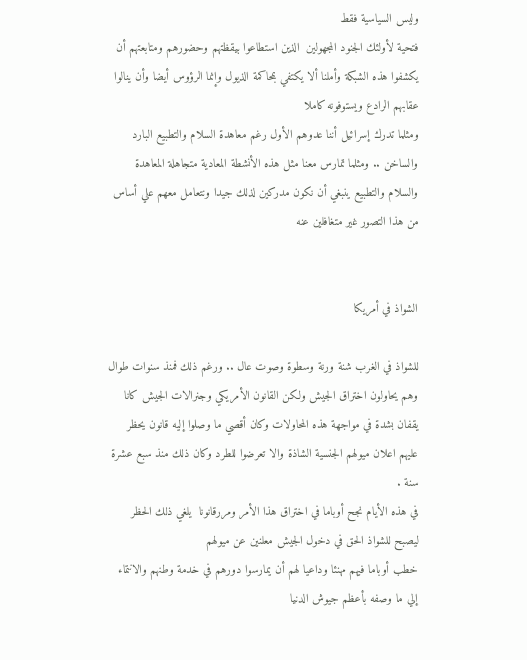وليس السياسية فقط
فتحية لأولئك الجنود المجهولين  الذين استطاعوا بيقظتهم وحضورهم ومتابعتهم أن يكشفوا هذه الشبكة وأملنا ألا يكتفي بمحاكمة الذيول وإنما الرؤوس أيضا وأن ينالوا عقابهم الرادع ويستوفونه كاملا
ومثلما تدرك إسرائيل أننا عدوهم الأول رغم معاهدة السلام والتطبيع البارد والساخن .. ومثلما تمارس معنا مثل هذه الأنشطة المعادية متجاهلة المعاهدة والسلام والتطبيع ينبغي أن نكون مدركين لذلك جيدا ونتعامل معهم علي أساس من هذا التصور غير متغافلين عنه


الشواذ في أمريكا

للشواذ في الغرب شنة ورنة وسطوة وصوت عال .. ورغم ذلك فمنذ سنوات طوال وهم يحاولون اختراق الجيش ولكن القانون الأمريكي وجنرالات الجيش كانا يقفان بشدة في مواجهة هذه المحاولات وكان أقصي ما وصلوا إليه قانون يحظر عليهم اعلان ميولهم الجنسية الشاذة والا تعرضوا للطرد وكان ذلك منذ سبع عشرة سنة .
في هذه الأيام نجح أوباما في اختراق هذا الأمر ومررقانونا  يلغي ذلك الحظر ليصبح للشواذ الحق في دخول الجيش معلنين عن ميولهم
خطب أوباما فيهم مهنئا وداعيا لهم أن يمارسوا دورهم في خدمة وطنهم والانتماء إلي ما وصفه بأعظم جيوش الدنيا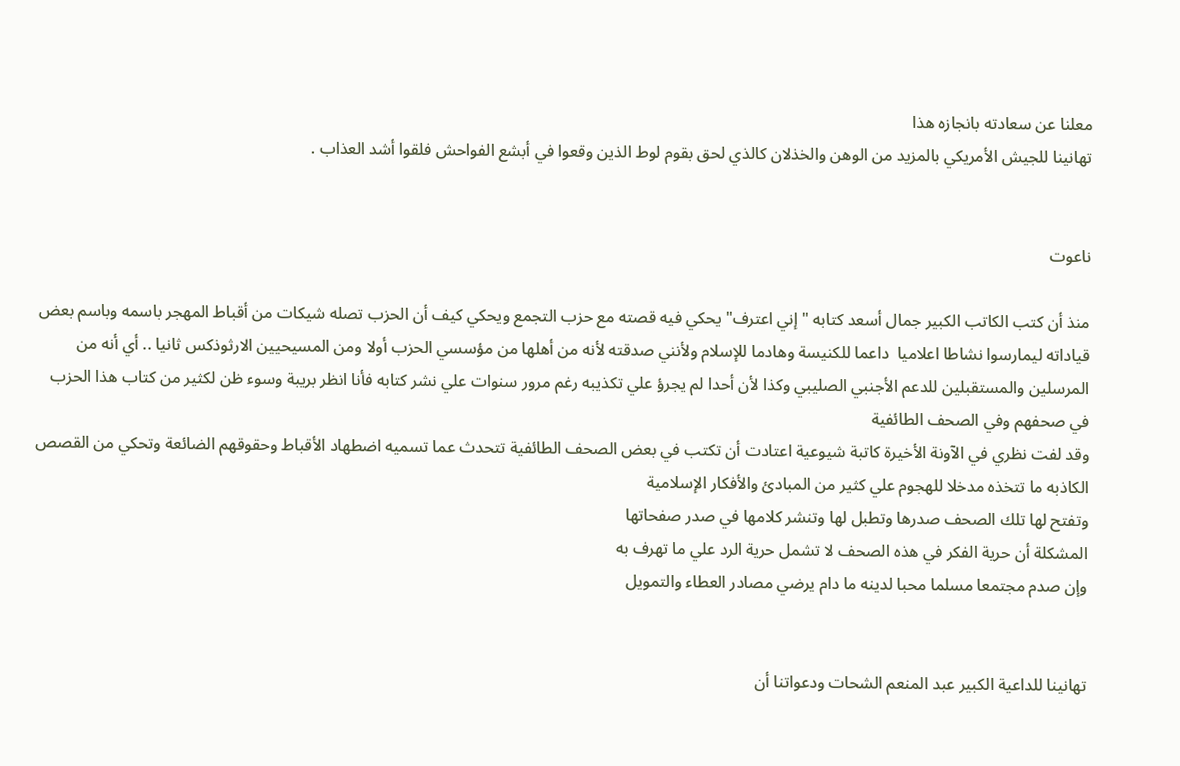معلنا عن سعادته بانجازه هذا
تهانينا للجيش الأمريكي بالمزيد من الوهن والخذلان كالذي لحق بقوم لوط الذين وقعوا في أبشع الفواحش فلقوا أشد العذاب .


ناعوت

منذ أن كتب الكاتب الكبير جمال أسعد كتابه " إني اعترف" يحكي فيه قصته مع حزب التجمع ويحكي كيف أن الحزب تصله شيكات من أقباط المهجر باسمه وباسم بعض قياداته ليمارسوا نشاطا اعلاميا  داعما للكنيسة وهادما للإسلام ولأنني صدقته لأنه من أهلها من مؤسسي الحزب أولا ومن المسيحيين الارثوذكس ثانيا .. أي أنه من المرسلين والمستقبلين للدعم الأجنبي الصليبي وكذا لأن أحدا لم يجرؤ علي تكذيبه رغم مرور سنوات علي نشر كتابه فأنا انظر بريبة وسوء ظن لكثير من كتاب هذا الحزب في صحفهم وفي الصحف الطائفية
وقد لفت نظري في الآونة الأخيرة كاتبة شيوعية اعتادت أن تكتب في بعض الصحف الطائفية تتحدث عما تسميه اضطهاد الأقباط وحقوقهم الضائعة وتحكي من القصص الكاذبه ما تتخذه مدخلا للهجوم علي كثير من المبادئ والأفكار الإسلامية
وتفتح لها تلك الصحف صدرها وتطبل لها وتنشر كلامها في صدر صفحاتها
المشكلة أن حرية الفكر في هذه الصحف لا تشمل حرية الرد علي ما تهرف به
وإن صدم مجتمعا مسلما محبا لدينه ما دام يرضي مصادر العطاء والتمويل


تهانينا للداعية الكبير عبد المنعم الشحات ودعواتنا أن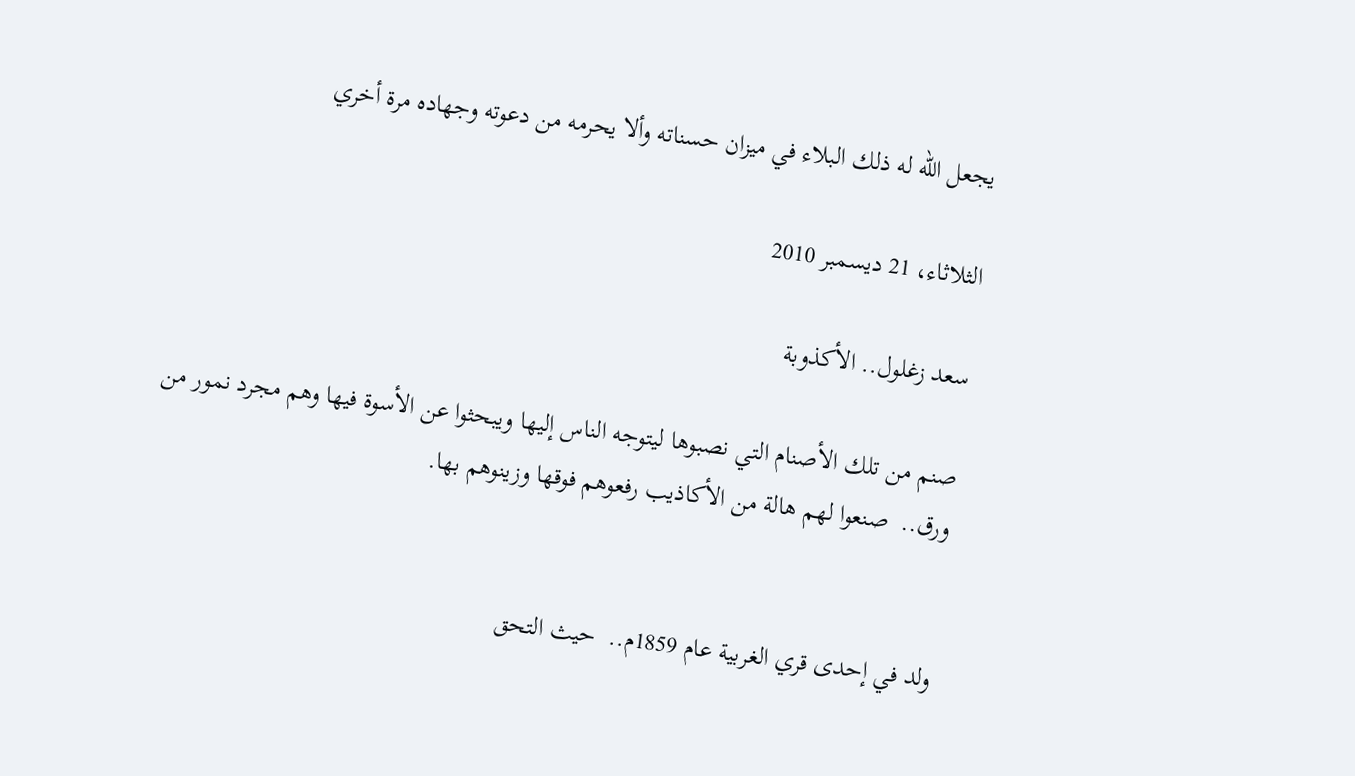يجعل الله له ذلك البلاء في ميزان حسناته وألا يحرمه من دعوته وجهاده مرة أخري

الثلاثاء، 21 ديسمبر 2010

سعد زغلول.. الأكذوبة

صنم من تلك الأصنام التي نصبوها ليتوجه الناس إليها ويبحثوا عن الأسوة فيها وهم مجرد نمور من ورق..  صنعوا لهم هالة من الأكاذيب رفعوهم فوقها وزينوهم بها.


ولد في إحدى قري الغربية عام 1859م..  حيث التحق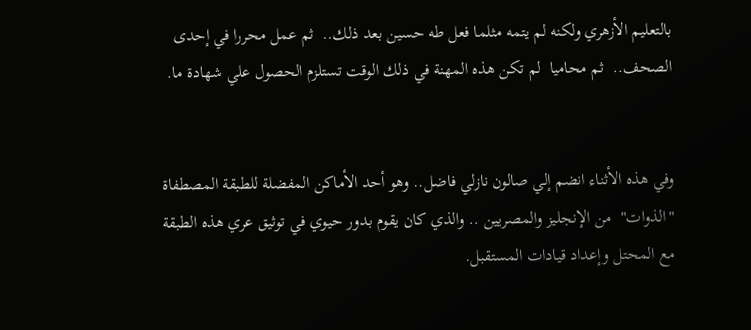بالتعليم الأزهري ولكنه لم يتمه مثلما فعل طه حسين بعد ذلك..  ثم عمل محررا في إحدى الصحف..  ثم محاميا  لم تكن هذه المهنة في ذلك الوقت تستلزم الحصول علي شهادة ما.


وفي هذه الأثناء انضم إلي صالون نازلي فاضل.. وهو أحد الأماكن المفضلة للطبقة المصطفاة "الذوات"  من الإنجليز والمصريين .. والذي كان يقوم بدور حيوي في توثيق عري هذه الطبقة مع المحتل وإعداد قيادات المستقبل.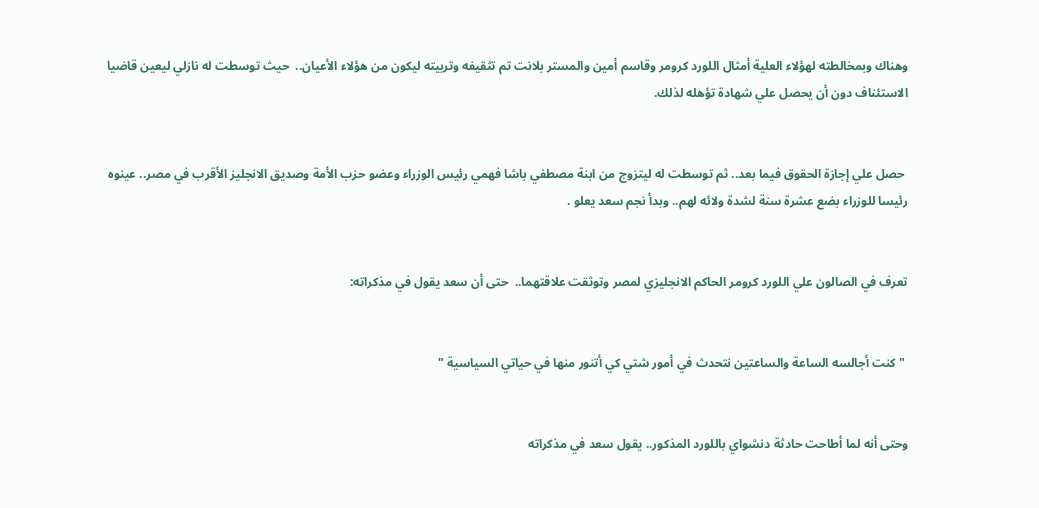وهناك وبمخالطته لهؤلاء العلية أمثال اللورد كرومر وقاسم أمين والمستر بلانت تم تثقيفه وتربيته ليكون من هؤلاء الأعيان..  حيث توسطت له نازلي ليعين قاضيا الاستئناف دون أن يحصل علي شهادة تؤهله لذلك.


 حصل علي إجازة الحقوق فيما بعد.. ثم توسطت له ليتزوج من ابنة مصطفي باشا فهمي رئيس الوزراء وعضو حزب الأمة وصديق الانجليز الأقرب في مصر.. عينوه رئيسا للوزراء بضع عشرة سنة لشدة ولائه لهم.. وبدأ نجم سعد يعلو .


تعرف في الصالون علي اللورد كرومر الحاكم الانجليزي لمصر وتوثقت علاقتهما..  حتى أن سعد يقول في مذكراته:


 " كنت أجالسه الساعة والساعتين نتحدث في أمور شتي كي أتنور منها في حياتي السياسية "


وحتى أنه لما أطاحت حادثة دنشواي باللورد المذكور.. يقول سعد في مذكراته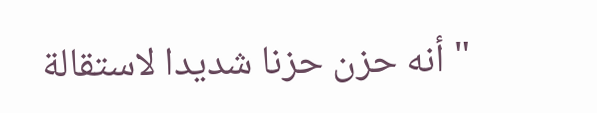" أنه حزن حزنا شديدا لاستقالة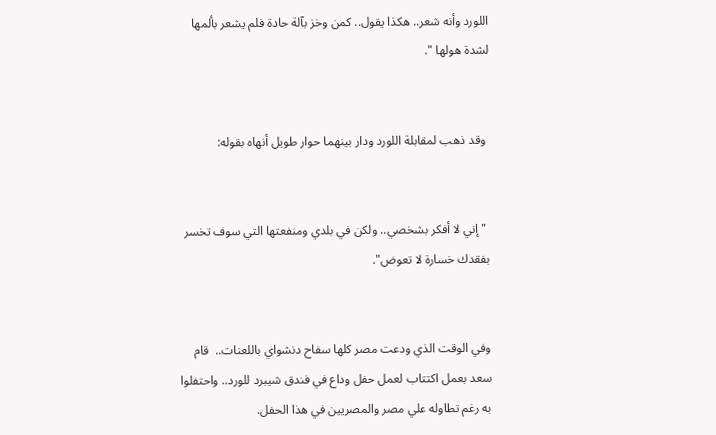اللورد وأنه شعر.. هكذا يقول.. كمن وخز بآلة حادة فلم يشعر بألمها لشدة هولها ".


 وقد ذهب لمقابلة اللورد ودار بينهما حوار طويل أنهاه بقوله:


 " إني لا أفكر بشخصي.. ولكن في بلدي ومنفعتها التي سوف تخسر بفقدك خسارة لا تعوض".


وفي الوقت الذي ودعت مصر كلها سفاح دنشواي باللعنات..  قام سعد بعمل اكتتاب لعمل حفل وداع في فندق شيبرد للورد.. واحتفلوا به رغم تطاوله علي مصر والمصريين في هذا الحفل.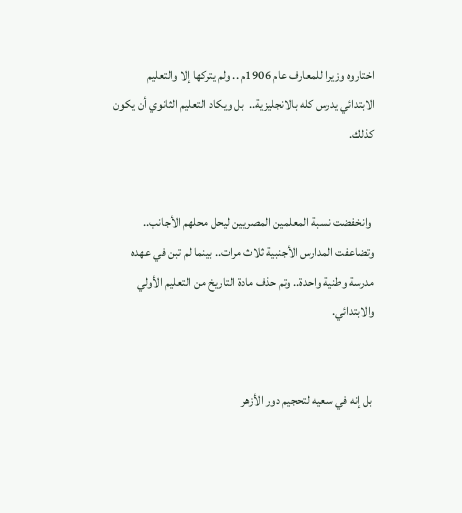اختاروه وزيرا للمعارف عام 1906م .. ولم يتركها إلا والتعليم الابتدائي يدرس كله بالانجليزية..  بل ويكاد التعليم الثانوي أن يكون كذلك.


 وانخفضت نسبة المعلمين المصريين ليحل محلهم الأجانب.. وتضاعفت المدارس الأجنبية ثلاث مرات.. بينما لم تبن في عهده مدرسة وطنية واحدة.. وتم حذف مادة التاريخ من التعليم الأولي والابتدائي.


 بل إنه في سعيه لتحجيم دور الأزهر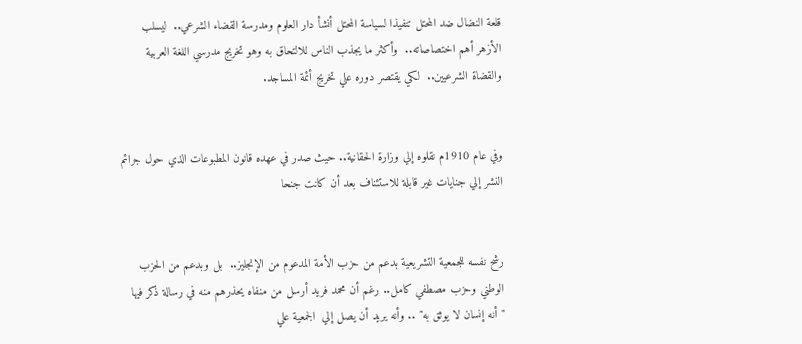قلعة النضال ضد المحتل تنفيذا لسياسة المحتل أنشأ دار العلوم ومدرسة القضاء الشرعي..  ليسلب الأزهر أهم اختصاصاته..  وأكثر ما يجذب الناس للالتحاق به وهو تخريج مدرسي اللغة العربية والقضاة الشرعيين..  لكي يقتصر دوره علي تخريج أئمة المساجد.


وفي عام 1910م نقلوه إلي وزارة الحقانية.. حيث صدر في عهده قانون المطبوعات الذي حول جرائم النشر إلي جنايات غير قابلة للاستئناف بعد أن كانت جنحا


رشح نفسه للجمعية التشريعية بدعم من حزب الأمة المدعوم من الإنجليز..  بل وبدعم من الحزب الوطني وحزب مصطفي كامل.. رغم أن محمد فريد أرسل من منفاه يحذرهم منه في رسالة ذكر فيها "أنه إنسان لا يوثق به" .. وأنه يريد أن يصل إلي  الجمعية علي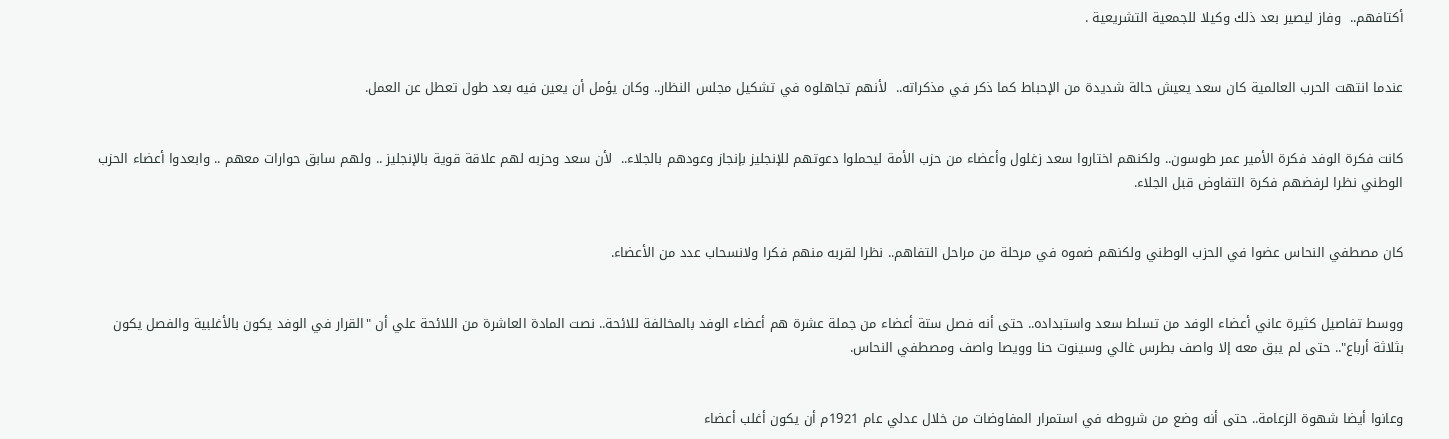أكتافهم..  وفاز ليصير بعد ذلك وكيلا للجمعية التشريعية .


عندما انتهت الحرب العالمية كان سعد يعيش حالة شديدة من الإحباط كما ذكر في مذكراته..  لأنهم تجاهلوه في تشكيل مجلس النظار.. وكان يؤمل أن يعين فيه بعد طول تعطل عن العمل.


كانت فكرة الوفد فكرة الأمير عمر طوسون.. ولكنهم اختاروا سعد زغلول وأعضاء من حزب الأمة ليحملوا دعوتهم للإنجليز بإنجاز وعودهم بالجلاء..  لأن سعد وحزبه لهم علاقة قوية بالإنجليز .. ولهم سابق حوارات معهم .. وابعدوا أعضاء الحزب الوطني نظرا لرفضهم فكرة التفاوض قبل الجلاء.


كان مصطفي النحاس عضوا في الحزب الوطني ولكنهم ضموه في مرحلة من مراحل التفاهم.. نظرا لقربه منهم فكرا ولانسحاب عدد من الأعضاء.


ووسط تفاصيل كثيرة عاني أعضاء الوفد من تسلط سعد واستبداده.. حتى أنه فصل ستة أعضاء من جملة عشرة هم أعضاء الوفد بالمخالفة للائحة.. نصت المادة العاشرة من اللائحة علي أن "القرار في الوفد يكون بالأغلبية والفصل يكون بثلاثة أرباع".. حتى لم يبق معه إلا واصف بطرس غالي وسينوت حنا وويصا واصف ومصطفي النحاس.


وعانوا أيضا شهوة الزعامة.. حتى أنه وضع من شروطه في استمرار المفاوضات من خلال عدلي عام 1921م أن يكون أغلب أعضاء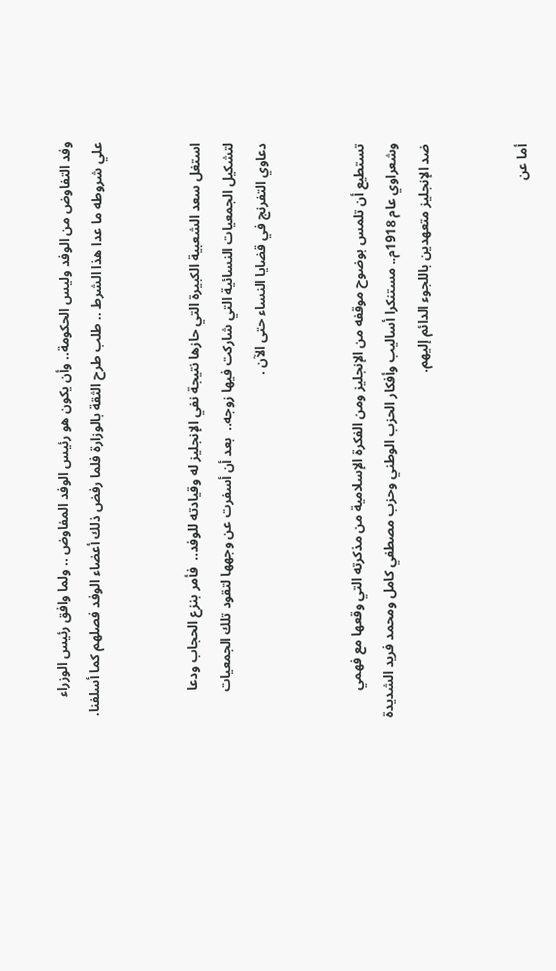وفد التفاوض من الوفد وليس الحكومة.. وأن يكون هو رئيس الوفد المفاوض .. ولما وافق رئيس الوزراء علي شروطه ما عدا هذا الشرط .. طلب طرح الثقة بالوزارة فلما رفض ذلك أعضاء الوفد فصلهم كما أسلفنا.


استغل سعد الشعبية الكبيرة التي حازها نتيجة نفي الإنجليز له وقيادته للوفد..  فأمر بنزع الحجاب ودعا لتشكيل الجمعيات النسائية التي شاركت فيها زوجه..  بعد أن أسفرت عن وجهها لتقود تلك الجمعيات دعاوي التفرنج في قضايا النساء حتى الآن .


تستطيع أن تلمس بوضوح موقفه من الإنجليز ومن الفكرة الإسلامية من مذكرته التي وقعها مع فهمي وشعراوي عام 1918م.. مستنكرا أساليب وأفكار الحزب الوطني وحزب مصطفي كامل ومحمد فريد الشديدة ضد الإنجليز متعهدين باللجوء الدائم إليهم.


أما عن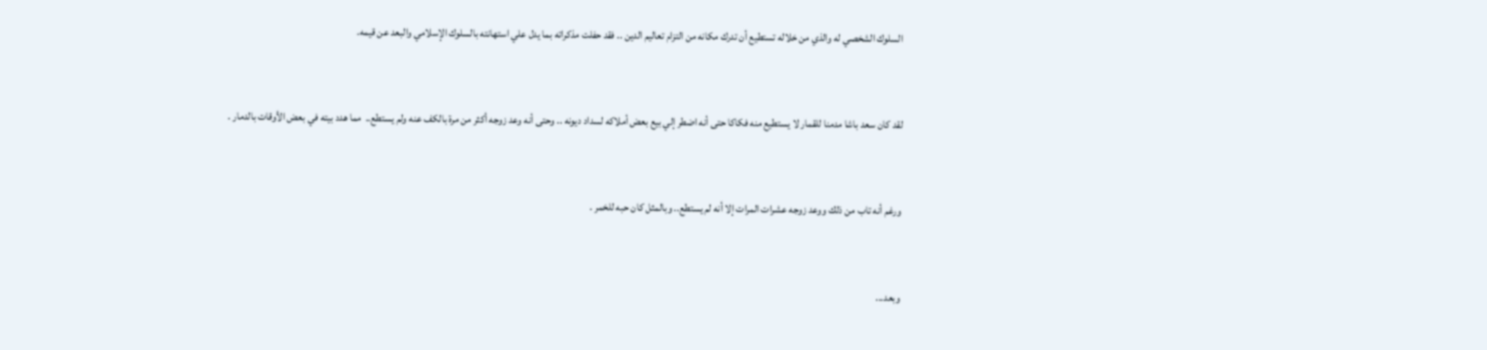السلوك الشخصي له والذي من خلاله تستطيع أن تدرك مكانه من التزام تعاليم الدين .. فقد حفلت مذكراته بما يدل علي استهانته بالسلوك الإسلامي والبعد عن قيمه.


لقد كان سعد باشا مدمنا للقمار لا يستطيع منه فكاكا حتى أنه اضطر إلي بيع بعض أملاكه لسداد ديونه .. وحتى أنه وعد زوجه أكثر من مرة بالكف عنه ولم يستطع..  مما هدد بيته في بعض الأوقات بالدمار .


ورغم أنه تاب من ذلك ووعد زوجه عشرات المرات إلا أنه لم يستطع.. وبالمثل كان حبه للخمر .


وبعد...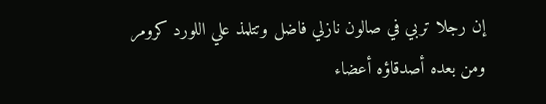إن رجلا تربي في صالون نازلي فاضل وتتلمذ علي اللورد كرومر ومن بعده أصدقاؤه أعضاء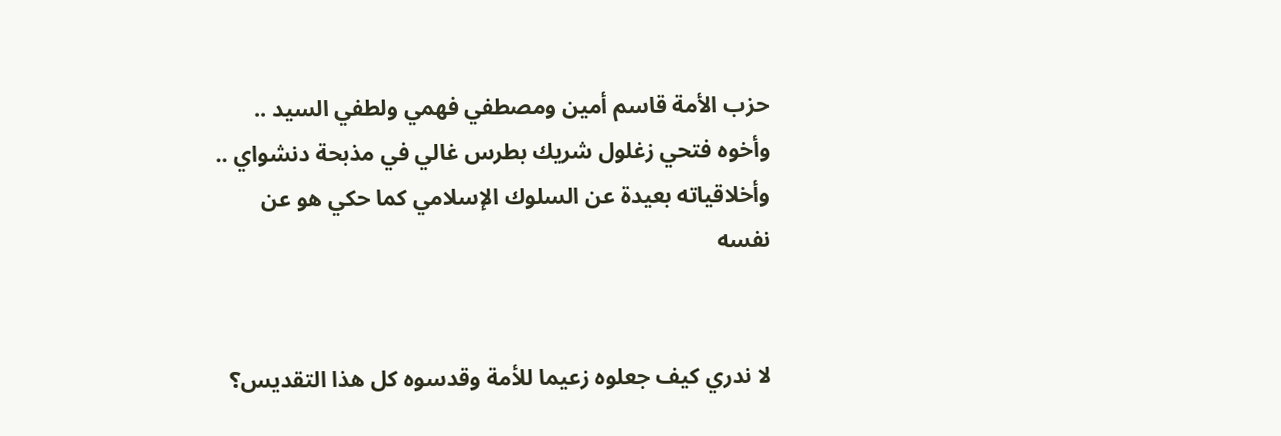حزب الأمة قاسم أمين ومصطفي فهمي ولطفي السيد .. وأخوه فتحي زغلول شريك بطرس غالي في مذبحة دنشواي .. وأخلاقياته بعيدة عن السلوك الإسلامي كما حكي هو عن نفسه


لا ندري كيف جعلوه زعيما للأمة وقدسوه كل هذا التقديس؟